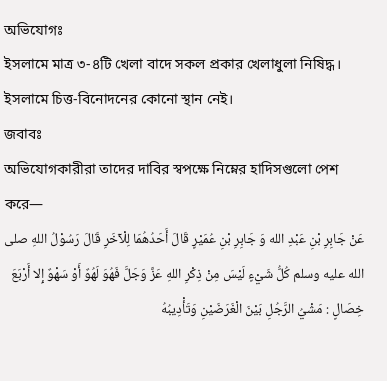অভিযোগঃ
ইসলামে মাত্র ৩-৪টি খেলা বাদে সকল প্রকার খেলাধুলা নিষিদ্ধ। ইসলামে চিত্ত-বিনোদনের কোনো স্থান নেই।
জবাবঃ
অভিযোগকারীরা তাদের দাবির স্বপক্ষে নিম্নের হাদিসগুলো পেশ করে—
عَنْ جَابِرِ بْنِ عَبْدِ الله وَ جَابِرِ بْنِ عُمَيْرٍ قَالَ أَحَدُهُمَا لِلْآخَرِ قَالَ رَسُوْلُ اللهِ صلى الله عليه وسلم كُلُّ شَيْءٍ لَيْسَ مِنْ ذِكْرِ اللهِ عَزَّ وَجَلَّ فَهُوَ لَهُوٌ أَوْ سَهْوٌ إِلا أَرْبَعَ خِصَالٍ : مَشْيُ الرَّجُلِ بَيْنَ الْغَرَضَيْنِ وَتَأْدِيبُهُ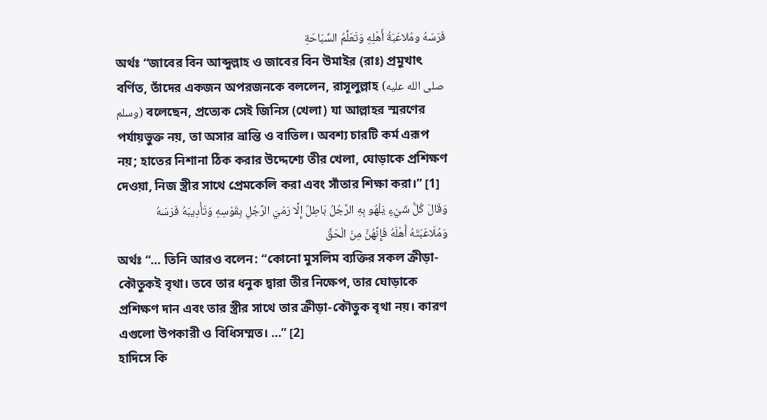فَرَسَهُ ومُلاعَبَةُ أَهْلِهِ وَتَعَلُّمُ السِّبَاحَةِ
অর্থঃ “জাবের বিন আব্দুল্লাহ ও জাবের বিন উমাইর (রাঃ) প্রমুখাৎ বর্ণিত, তাঁদের একজন অপরজনকে বললেন, রাসূলুল্লাহ (صلى الله عليه وسلم) বলেছেন, প্রত্যেক সেই জিনিস (খেলা) যা আল্লাহর স্মরণের পর্যায়ভুক্ত নয়, তা অসার ভ্রান্তি ও বাতিল। অবশ্য চারটি কর্ম এরূপ নয়; হাতের নিশানা ঠিক করার উদ্দেশ্যে তীর খেলা, ঘোড়াকে প্রশিক্ষণ দেওয়া, নিজ স্ত্রীর সাথে প্রেমকেলি করা এবং সাঁতার শিক্ষা করা।” [1]
وَقَالَ كُلُّ شَيْءٍ يَلْهُو بِهِ الرَّجُلُ بَاطِلٌ إِلَّا رَمْيَ الرَّجُلِ بِقَوْسِهِ وَتَأْدِيبَهُ فَرَسَهُ وَمُلَاعَبَتَهُ أَهْلَهُ فَإِنَّهُنَّ مِنْ الْحَقِّ
অর্থঃ “… তিনি আরও বলেন: “কোনো মুসলিম ব্যক্তির সকল ক্রীড়া-কৌতুকই বৃথা। তবে তার ধনুক দ্বারা তীর নিক্ষেপ, তার ঘোড়াকে প্রশিক্ষণ দান এবং তার স্ত্রীর সাথে তার ক্রীড়া-কৌতুক বৃথা নয়। কারণ এগুলো উপকারী ও বিধিসম্মত। …” [2]
হাদিসে কি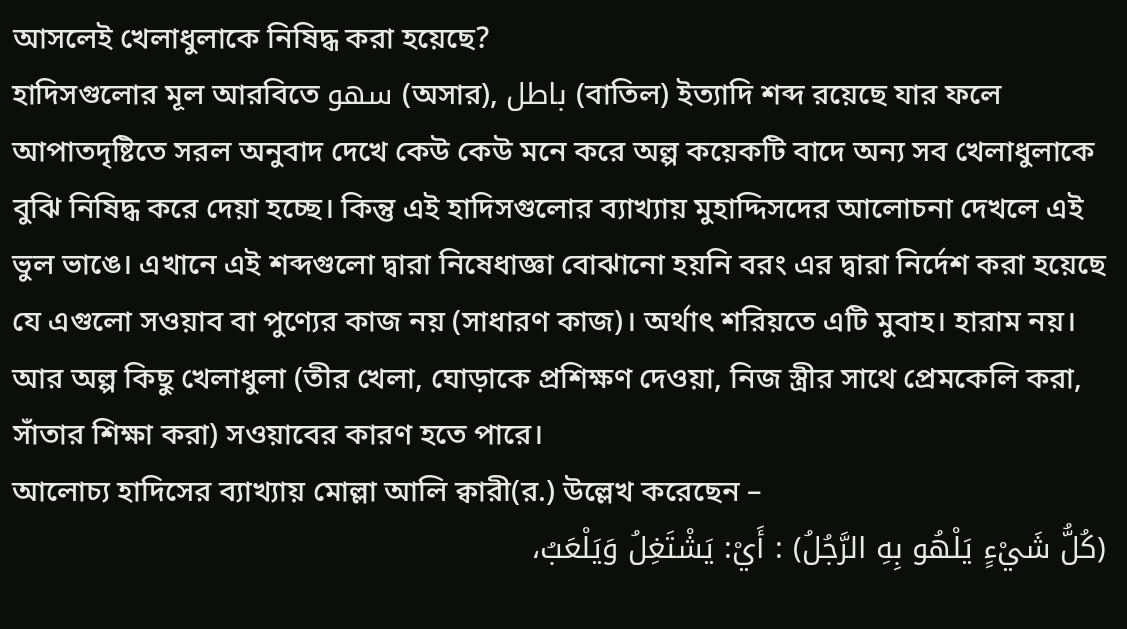আসলেই খেলাধুলাকে নিষিদ্ধ করা হয়েছে?
হাদিসগুলোর মূল আরবিতে سهو (অসার), باطل (বাতিল) ইত্যাদি শব্দ রয়েছে যার ফলে আপাতদৃষ্টিতে সরল অনুবাদ দেখে কেউ কেউ মনে করে অল্প কয়েকটি বাদে অন্য সব খেলাধুলাকে বুঝি নিষিদ্ধ করে দেয়া হচ্ছে। কিন্তু এই হাদিসগুলোর ব্যাখ্যায় মুহাদ্দিসদের আলোচনা দেখলে এই ভুল ভাঙে। এখানে এই শব্দগুলো দ্বারা নিষেধাজ্ঞা বোঝানো হয়নি বরং এর দ্বারা নির্দেশ করা হয়েছে যে এগুলো সওয়াব বা পুণ্যের কাজ নয় (সাধারণ কাজ)। অর্থাৎ শরিয়তে এটি মুবাহ। হারাম নয়। আর অল্প কিছু খেলাধুলা (তীর খেলা, ঘোড়াকে প্রশিক্ষণ দেওয়া, নিজ স্ত্রীর সাথে প্রেমকেলি করা, সাঁতার শিক্ষা করা) সওয়াবের কারণ হতে পারে।
আলোচ্য হাদিসের ব্যাখ্যায় মোল্লা আলি ক্বারী(র.) উল্লেখ করেছেন –
(كُلُّ شَيْءٍ يَلْهُو بِهِ الرَّجُلُ) : أَيْ: يَشْتَغِلُ وَيَلْعَبُ،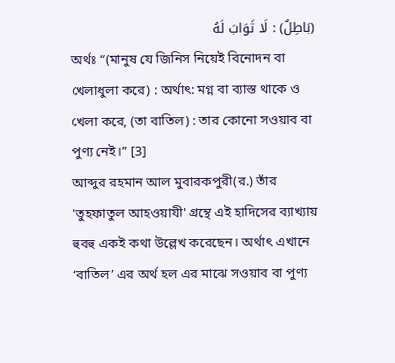(بَاطِلٌ) : لَا ثَوَابَ لَهُ
অর্থঃ “(মানুষ যে জিনিস নিয়েই বিনোদন বা খেলাধুলা করে) : অর্থাৎ: মগ্ন বা ব্যাস্ত থাকে ও খেলা করে, (তা বাতিল) : তার কোনো সওয়াব বা পুণ্য নেই।” [3]
আব্দুর রহমান আল মুবারকপুরী(র.) তাঁর 'তুহফাতুল আহওয়াযী' গ্রন্থে এই হাদিসের ব্যাখ্যায় হুবহু একই কথা উল্লেখ করেছেন। অর্থাৎ এখানে ‘বাতিল’ এর অর্থ হল এর মাঝে সওয়াব বা পুণ্য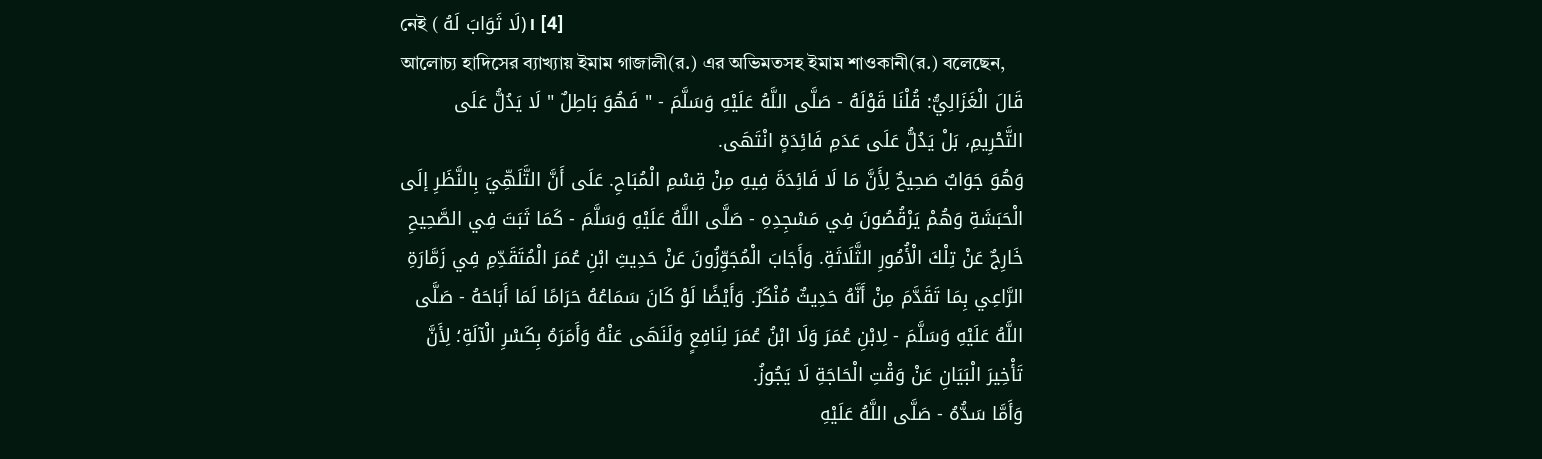নেই ( لَا ثَوَابَ لَهُ)। [4]
আলোচ্য হাদিসের ব্যাখ্যায় ইমাম গাজালী(র.) এর অভিমতসহ ইমাম শাওকানী(র.) বলেছেন,
قَالَ الْغَزَالِيُّ: قُلْنَا قَوْلَهُ - صَلَّى اللَّهُ عَلَيْهِ وَسَلَّمَ - " فَهُوَ بَاطِلٌ " لَا يَدُلُّ عَلَى التَّحْرِيمِ، بَلْ يَدُلُّ عَلَى عَدَمِ فَائِدَةٍ انْتَهَى.
وَهُوَ جَوَابٌ صَحِيحٌ لِأَنَّ مَا لَا فَائِدَةَ فِيهِ مِنْ قِسْمِ الْمُبَاحِ. عَلَى أَنَّ التَّلَهِّيَ بِالنَّظَرِ إلَى الْحَبَشَةِ وَهُمْ يَرْقُصُونَ فِي مَسْجِدِهِ - صَلَّى اللَّهُ عَلَيْهِ وَسَلَّمَ - كَمَا ثَبَتَ فِي الصَّحِيحِ خَارِجٌ عَنْ تِلْكَ الْأُمُورِ الثَّلَاثَةِ. وَأَجَابَ الْمُجَوِّزُونَ عَنْ حَدِيثِ ابْنِ عُمَرَ الْمُتَقَدِّمِ فِي زَمَّارَةِ الرَّاعِي بِمَا تَقَدَّمَ مِنْ أَنَّهُ حَدِيثٌ مُنْكَرٌ. وَأَيْضًا لَوْ كَانَ سَمَاعُهُ حَرَامًا لَمَا أَبَاحَهُ - صَلَّى اللَّهُ عَلَيْهِ وَسَلَّمَ - لِابْنِ عُمَرَ وَلَا ابْنُ عُمَرَ لِنَافِعٍ وَلَنَهَى عَنْهُ وَأَمَرَهُ بِكَسْرِ الْآلَةِ؛ لِأَنَّ تَأْخِيرَ الْبَيَانِ عَنْ وَقْتِ الْحَاجَةِ لَا يَجُوزُ.
وَأَمَّا سَدُّهُ - صَلَّى اللَّهُ عَلَيْهِ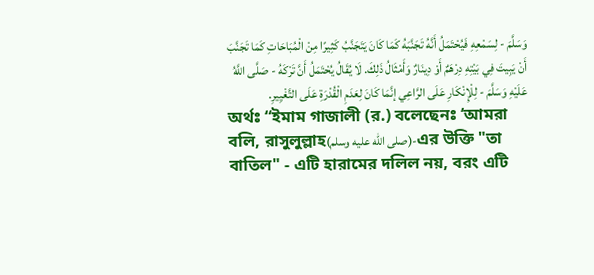وَسَلَّمَ - لِسَمْعِهِ فَيُحْتَمَلُ أَنَّهُ تَجَنَّبَهُ كَمَا كَانَ يَتَجَنَّبُ كَثِيرًا مِنْ الْمُبَاحَاتِ كَمَا تَجَنَّبَ أَنْ يَبِيتَ فِي بَيْتِهِ دِرْهَمٌ أَوْ دِينَارٌ وَأَمْثَالُ ذَلِكَ. لَا يُقَالُ يُحْتَمَلُ أَنَّ تَرْكَهُ - صَلَّى اللَّهُ عَلَيْهِ وَسَلَّمَ - لِلْإِنْكَارِ عَلَى الرَّاعِي إنَّمَا كَانَ لِعَدَمِ الْقُدْرَةِ عَلَى التَّغْيِيرِ.
অর্থঃ “ইমাম গাজালী (র.) বলেছেনঃ ‘আমরা বলি, রাসুলুল্লাহ(صلى الله عليه وسلم)-এর উক্তি "তা বাতিল" - এটি হারামের দলিল নয়, বরং এটি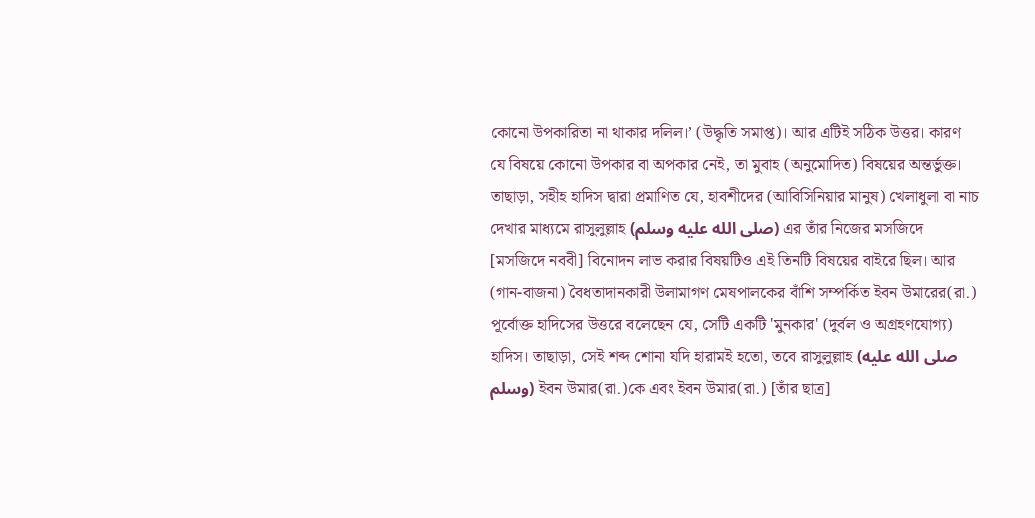কোনো উপকারিতা না থাকার দলিল।’ (উদ্ধৃতি সমাপ্ত)। আর এটিই সঠিক উত্তর। কারণ যে বিষয়ে কোনো উপকার বা অপকার নেই, তা মুবাহ (অনুমোদিত) বিষয়ের অন্তর্ভুক্ত। তাছাড়া, সহীহ হাদিস দ্বারা প্রমাণিত যে, হাবশীদের (আবিসিনিয়ার মানুষ) খেলাধুলা বা নাচ দেখার মাধ্যমে রাসুলুল্লাহ (صلى الله عليه وسلم) এর তাঁর নিজের মসজিদে [মসজিদে নববী] বিনোদন লাভ করার বিষয়টিও এই তিনটি বিষয়ের বাইরে ছিল। আর (গান-বাজনা) বৈধতাদানকারী উলামাগণ মেষপালকের বাঁশি সম্পর্কিত ইবন উমারের(রা.) পূর্বোক্ত হাদিসের উত্তরে বলেছেন যে, সেটি একটি 'মুনকার' (দুর্বল ও অগ্রহণযোগ্য) হাদিস। তাছাড়া, সেই শব্দ শোনা যদি হারামই হতো, তবে রাসুলুল্লাহ (صلى الله عليه وسلم) ইবন উমার(রা.)কে এবং ইবন উমার(রা.) [তাঁর ছাত্র]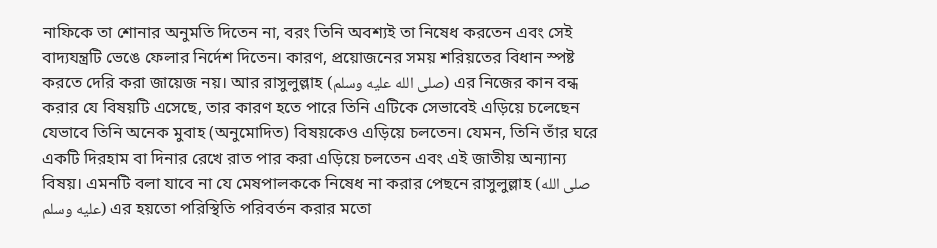নাফিকে তা শোনার অনুমতি দিতেন না, বরং তিনি অবশ্যই তা নিষেধ করতেন এবং সেই বাদ্যযন্ত্রটি ভেঙে ফেলার নির্দেশ দিতেন। কারণ, প্রয়োজনের সময় শরিয়তের বিধান স্পষ্ট করতে দেরি করা জায়েজ নয়। আর রাসুলুল্লাহ (صلى الله عليه وسلم) এর নিজের কান বন্ধ করার যে বিষয়টি এসেছে, তার কারণ হতে পারে তিনি এটিকে সেভাবেই এড়িয়ে চলেছেন যেভাবে তিনি অনেক মুবাহ (অনুমোদিত) বিষয়কেও এড়িয়ে চলতেন। যেমন, তিনি তাঁর ঘরে একটি দিরহাম বা দিনার রেখে রাত পার করা এড়িয়ে চলতেন এবং এই জাতীয় অন্যান্য বিষয়। এমনটি বলা যাবে না যে মেষপালককে নিষেধ না করার পেছনে রাসুলুল্লাহ (صلى الله عليه وسلم) এর হয়তো পরিস্থিতি পরিবর্তন করার মতো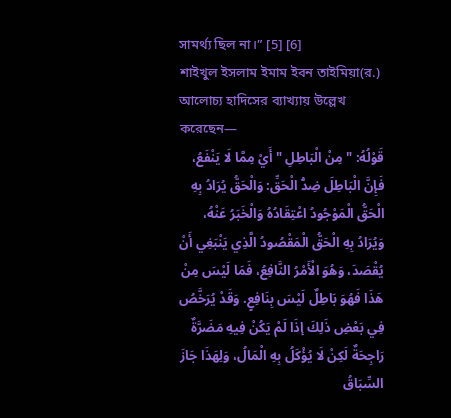সামর্থ্য ছিল না।” [5] [6]
শাইখুল ইসলাম ইমাম ইবন তাইমিয়া(র.) আলোচ্য হাদিসের ব্যাখ্যায় উল্লেখ করেছেন—
قَوْلُهُ: " مِنْ الْبَاطِلِ " أَيْ مِمَّا لَا يَنْفَعُ، فَإِنَّ الْبَاطِلَ ضِدُّ الْحَقِّ: وَالْحَقُّ يُرَادُ بِهِ الْحَقُّ الْمَوْجُودُ اعْتِقَادُهُ وَالْخَبَرُ عَنْهُ، وَيُرَادُ بِهِ الْحَقُّ الْمَقْصُودُ الَّذِي يَنْبَغِي أَنْ يُقْصَدَ، وَهُوَ الْأَمْرُ النَّافِعُ، فَمَا لَيْسَ مِنْ هَذَا فَهُوَ بَاطِلٌ لَيْسَ بِنَافِعٍ. وَقَدْ يُرَخَّصُ فِي بَعْضِ ذَلِكَ إذَا لَمْ يَكُنْ فِيهِ مَضَرَّةٌ رَاجِحَةٌ لَكِنْ لَا يُؤْكَلُ بِهِ الْمَالُ، وَلِهَذَا جَازَ السِّبَاقُ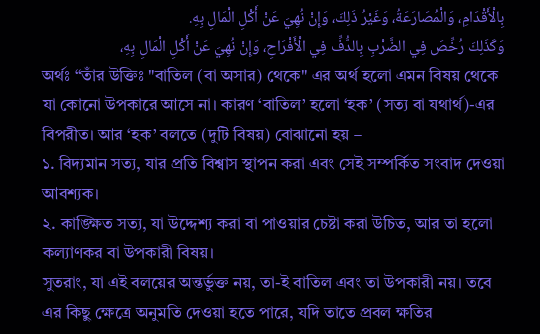بِالْأَقْدَامِ، وَالْمُصَارَعَةُ، وَغَيْرُ ذَلِكَ، وَإِنْ نُهِيَ عَنْ أَكْلِ الْمَالِ بِهِ.
وَكَذَلِكَ رُخِّصَ فِي الضَّرْبِ بِالدُّفِّ فِي الْأَفْرَاحِ، وَإِنْ نُهِيَ عَنْ أَكْلِ الْمَالِ بِهِ،
অর্থঃ “তাঁর উক্তিঃ "বাতিল (বা অসার) থেকে" এর অর্থ হলো এমন বিষয় থেকে যা কোনো উপকারে আসে না। কারণ ‘বাতিল’ হলো ‘হক’ (সত্য বা যথার্থ)-এর বিপরীত। আর ‘হক’ বলতে (দুটি বিষয়) বোঝানো হয় –
১. বিদ্যমান সত্য, যার প্রতি বিশ্বাস স্থাপন করা এবং সেই সম্পর্কিত সংবাদ দেওয়া আবশ্যক।
২. কাঙ্ক্ষিত সত্য, যা উদ্দেশ্য করা বা পাওয়ার চেষ্টা করা উচিত, আর তা হলো কল্যাণকর বা উপকারী বিষয়।
সুতরাং, যা এই বলয়ের অন্তর্ভুক্ত নয়, তা-ই বাতিল এবং তা উপকারী নয়। তবে এর কিছু ক্ষেত্রে অনুমতি দেওয়া হতে পারে, যদি তাতে প্রবল ক্ষতির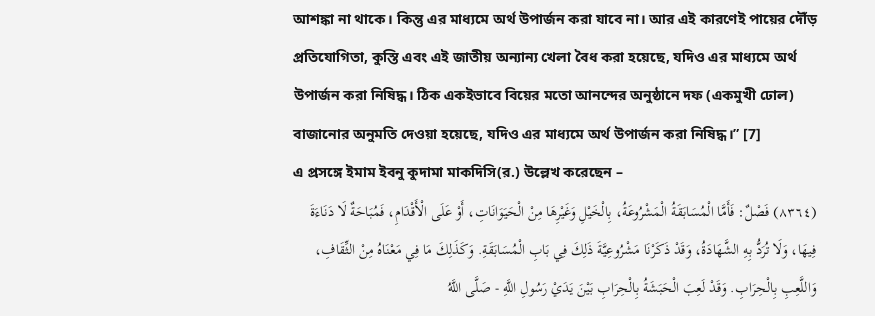আশঙ্কা না থাকে। কিন্তু এর মাধ্যমে অর্থ উপার্জন করা যাবে না। আর এই কারণেই পায়ের দৌঁড় প্রতিযোগিতা, কুস্তি এবং এই জাতীয় অন্যান্য খেলা বৈধ করা হয়েছে, যদিও এর মাধ্যমে অর্থ উপার্জন করা নিষিদ্ধ। ঠিক একইভাবে বিয়ের মতো আনন্দের অনুষ্ঠানে দফ (একমুখী ঢোল) বাজানোর অনুমতি দেওয়া হয়েছে, যদিও এর মাধ্যমে অর্থ উপার্জন করা নিষিদ্ধ।” [7]
এ প্রসঙ্গে ইমাম ইবনু কুদামা মাকদিসি(র.) উল্লেখ করেছেন –
(٨٣٦٤) فَصْلٌ: فَأَمَّا الْمُسَابَقَةُ الْمَشْرُوعَةُ، بِالْخَيْلِ وَغَيْرِهَا مِنْ الْحَيَوَانَاتِ، أَوْ عَلَى الْأَقْدَامِ، فَمُبَاحَةٌ لَا دَنَاءَةَ فِيهَا، وَلَا تُرَدُّ بِهِ الشَّهَادَةُ، وَقَدْ ذَكَرْنَا مَشْرُوعِيَّةَ ذَلِكَ فِي بَابِ الْمُسَابَقَةِ. وَكَذَلِكَ مَا فِي مَعْنَاهُ مِنْ الثِّقَافِ، وَاللَّعِبِ بِالْحِرَابِ. وَقَدْ لَعِبَ الْحَبَشَةُ بِالْحِرَابِ بَيْنَ يَدَيْ رَسُولِ اللَّهِ - صَلَّى اللَّهُ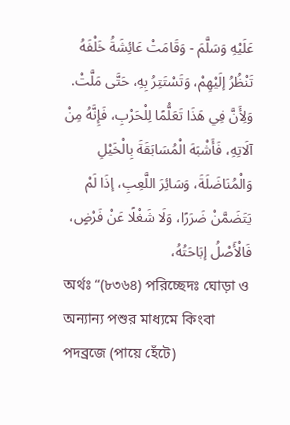عَلَيْهِ وَسَلَّمَ - وَقَامَتْ عَائِشَةُ خَلْفَهُ تَنْظُرُ إلَيْهِمْ، وَتَسْتَتِرُ بِهِ، حَتَّى مَلَّتْ. وَلِأَنَّ فِي هَذَا تَعَلُّمًا لِلْحَرْبِ، فَإِنَّهُ مِنْ آلَاتِهِ، فَأَشْبَهَ الْمُسَابَقَةَ بِالْخَيْلِ وَالْمُنَاضَلَةَ، وَسَائِرَ اللَّعِبِ، إذَا لَمْ يَتَضَمَّنْ ضَرَرًا، وَلَا شَغْلًا عَنْ فَرْضٍ، فَالْأَصْلُ إبَاحَتُهُ،
অর্থঃ “(৮৩৬৪) পরিচ্ছেদঃ ঘোড়া ও অন্যান্য পশুর মাধ্যমে কিংবা পদব্রজে (পায়ে হেঁটে)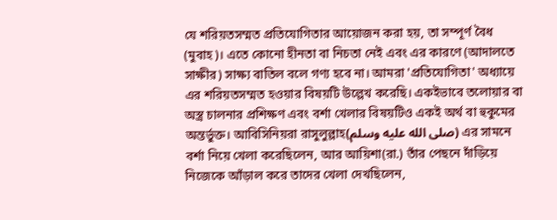যে শরিয়তসম্মত প্রতিযোগিতার আয়োজন করা হয়, তা সম্পূর্ণ বৈধ (মুবাহ)। এতে কোনো হীনতা বা নিচতা নেই এবং এর কারণে (আদালতে সাক্ষীর) সাক্ষ্য বাতিল বলে গণ্য হবে না। আমরা 'প্রতিযোগিতা' অধ্যায়ে এর শরিয়তসম্মত হওয়ার বিষয়টি উল্লেখ করেছি। একইভাবে তলোয়ার বা অস্ত্র চালনার প্রশিক্ষণ এবং বর্শা খেলার বিষয়টিও একই অর্থ বা হুকুমের অন্তর্ভুক্ত। আবিসিনিয়রা রাসুলুল্লাহ(صلى الله عليه وسلم) এর সামনে বর্শা নিয়ে খেলা করেছিলেন, আর আয়িশা(রা.) তাঁর পেছনে দাঁড়িয়ে নিজেকে আঁড়াল করে তাদের খেলা দেখছিলেন,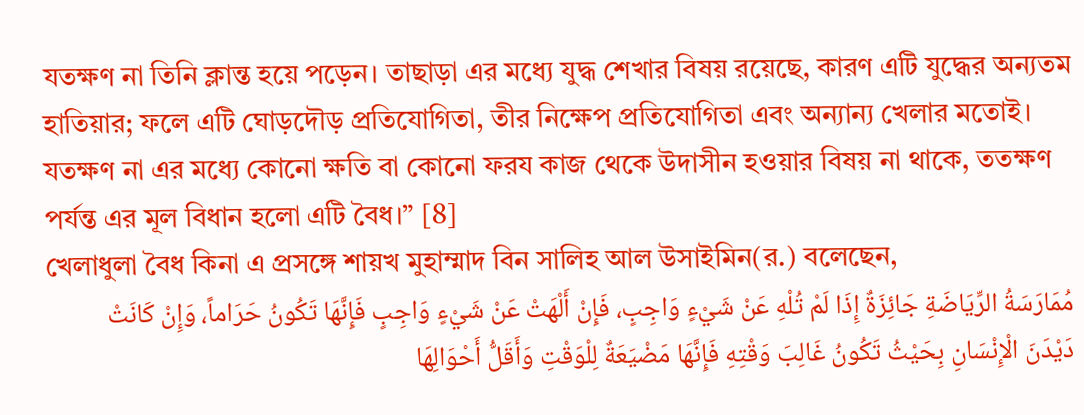যতক্ষণ না তিনি ক্লান্ত হয়ে পড়েন। তাছাড়া এর মধ্যে যুদ্ধ শেখার বিষয় রয়েছে, কারণ এটি যুদ্ধের অন্যতম হাতিয়ার; ফলে এটি ঘোড়দৌড় প্রতিযোগিতা, তীর নিক্ষেপ প্রতিযোগিতা এবং অন্যান্য খেলার মতোই। যতক্ষণ না এর মধ্যে কোনো ক্ষতি বা কোনো ফরয কাজ থেকে উদাসীন হওয়ার বিষয় না থাকে, ততক্ষণ পর্যন্ত এর মূল বিধান হলো এটি বৈধ।” [8]
খেলাধুলা বৈধ কিনা এ প্রসঙ্গে শায়খ মুহাম্মাদ বিন সালিহ আল উসাইমিন(র.) বলেছেন,
مُمَارَسَةُ الرِّيَاضَةِ جَائِزَةٌ إِذَا لَمْ تُلْهِ عَنْ شَيْءٍ وَاجِبٍ، فَإِنْ أَلْهَتْ عَنْ شَيْءٍ وَاجِبٍ فَإِنَّهَا تَكُونُ حَرَاماً، وَإِنْ كَانَتْ دَيْدَنَ الْإِنْسَانِ بِحَيْثُ تَكُونُ غَالِبَ وَقْتِهِ فَإِنَّهَا مَضْيَعَةٌ لِلْوَقْتِ وَأَقَلُّ أَحْوَالِهَا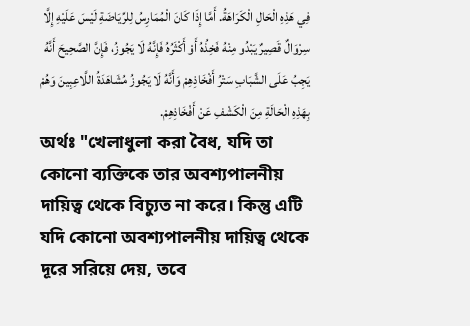فِي هَذِهِ الْحَالِ الْكَرَاهَةُ. أَمَّا إِذَا كَانَ الْمُمَارِسُ لِلرِّيَاضَةِ لَيْسَ عَلَيْهِ إِلَّا سِرْوَالٌ قَصِيرٌ يَبْدُو مِنْهُ فَخِذُهُ أَوْ أَكْثَرُهُ فَإِنَّهُ لَا يَجُوزُ، فَإِنَّ الصَّحِيحَ أَنَّهُ يَجِبُ عَلَى الشَّبَابِ سَتْرُ أَفْخَاذِهِمْ وَأَنَّهُ لَا يَجُوزُ مُشَاهَدَةُ اللَّاعِبِينَ وَهُمْ بِهَذِهِ الْحَالَةِ مِنَ الْكَشْفِ عَنْ أَفْخَاذِهِمْ.
অর্থঃ "খেলাধুলা করা বৈধ, যদি তা কোনো ব্যক্তিকে তার অবশ্যপালনীয় দায়িত্ব থেকে বিচ্যুত না করে। কিন্তু এটি যদি কোনো অবশ্যপালনীয় দায়িত্ব থেকে দূরে সরিয়ে দেয়, তবে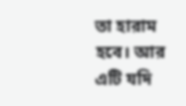তা হারাম হবে। আর এটি যদি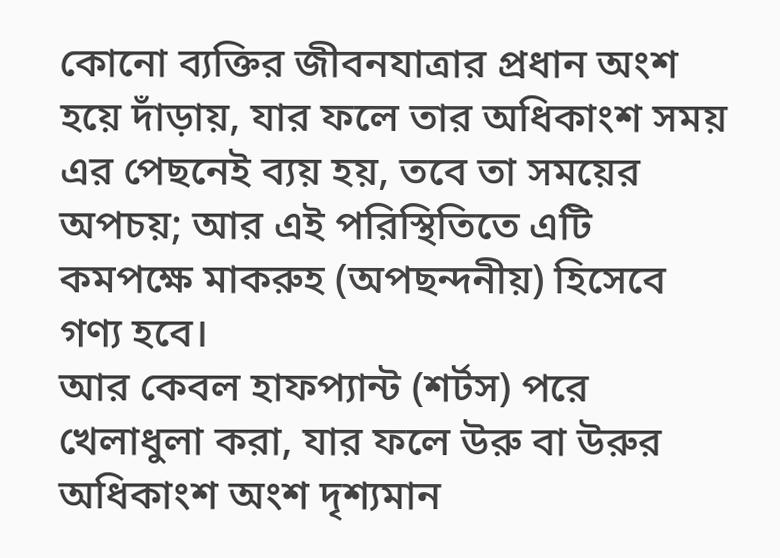কোনো ব্যক্তির জীবনযাত্রার প্রধান অংশ হয়ে দাঁড়ায়, যার ফলে তার অধিকাংশ সময় এর পেছনেই ব্যয় হয়, তবে তা সময়ের অপচয়; আর এই পরিস্থিতিতে এটি কমপক্ষে মাকরুহ (অপছন্দনীয়) হিসেবে গণ্য হবে।
আর কেবল হাফপ্যান্ট (শর্টস) পরে খেলাধুলা করা, যার ফলে উরু বা উরুর অধিকাংশ অংশ দৃশ্যমান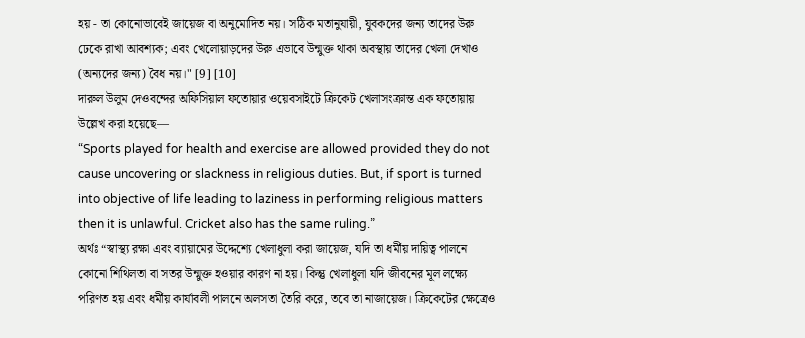হয় - তা কোনোভাবেই জায়েজ বা অনুমোদিত নয়। সঠিক মতানুযায়ী, যুবকদের জন্য তাদের উরু ঢেকে রাখা আবশ্যক; এবং খেলোয়াড়দের উরু এভাবে উন্মুক্ত থাকা অবস্থায় তাদের খেলা দেখাও (অন্যদের জন্য) বৈধ নয়।" [9] [10]
দারুল উলুম দেওবন্দের অফিসিয়াল ফতোয়ার ওয়েবসাইটে ক্রিকেট খেলাসংক্রান্ত এক ফতোয়ায় উল্লেখ করা হয়েছে—
“Sports played for health and exercise are allowed provided they do not cause uncovering or slackness in religious duties. But, if sport is turned into objective of life leading to laziness in performing religious matters then it is unlawful. Cricket also has the same ruling.”
অর্থঃ “স্বাস্থ্য রক্ষা এবং ব্যায়ামের উদ্দেশ্যে খেলাধুলা করা জায়েজ, যদি তা ধর্মীয় দায়িত্ব পালনে কোনো শিথিলতা বা সতর উন্মুক্ত হওয়ার কারণ না হয়। কিন্তু খেলাধুলা যদি জীবনের মূল লক্ষ্যে পরিণত হয় এবং ধর্মীয় কার্যাবলী পালনে অলসতা তৈরি করে, তবে তা নাজায়েজ। ক্রিকেটের ক্ষেত্রেও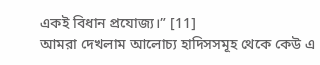একই বিধান প্রযোজ্য।” [11]
আমরা দেখলাম আলোচ্য হাদিসসমূহ থেকে কেউ এ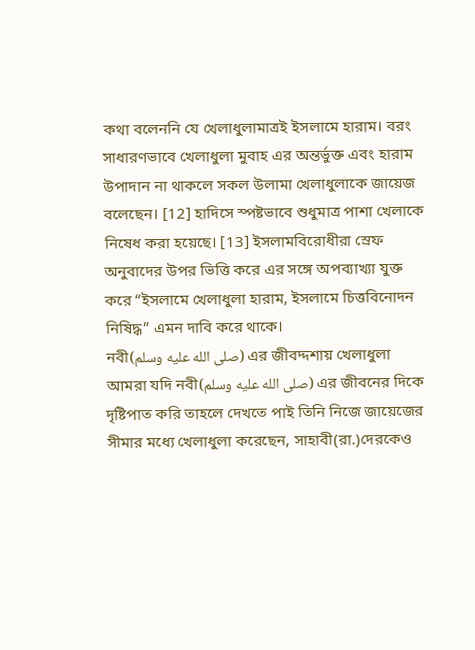কথা বলেননি যে খেলাধুলামাত্রই ইসলামে হারাম। বরং সাধারণভাবে খেলাধুলা মুবাহ এর অন্তর্ভুক্ত এবং হারাম উপাদান না থাকলে সকল উলামা খেলাধুলাকে জায়েজ বলেছেন। [12] হাদিসে স্পষ্টভাবে শুধুমাত্র পাশা খেলাকে নিষেধ করা হয়েছে। [13] ইসলামবিরোধীরা স্রেফ অনুবাদের উপর ভিত্তি করে এর সঙ্গে অপব্যাখ্যা যুক্ত করে “ইসলামে খেলাধুলা হারাম, ইসলামে চিত্তবিনোদন নিষিদ্ধ” এমন দাবি করে থাকে।
নবী(صلى الله عليه وسلم) এর জীবদ্দশায় খেলাধুলা
আমরা যদি নবী(صلى الله عليه وسلم) এর জীবনের দিকে দৃষ্টিপাত করি তাহলে দেখতে পাই তিনি নিজে জায়েজের সীমার মধ্যে খেলাধুলা করেছেন, সাহাবী(রা.)দেরকেও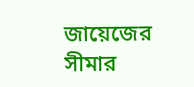জায়েজের সীমার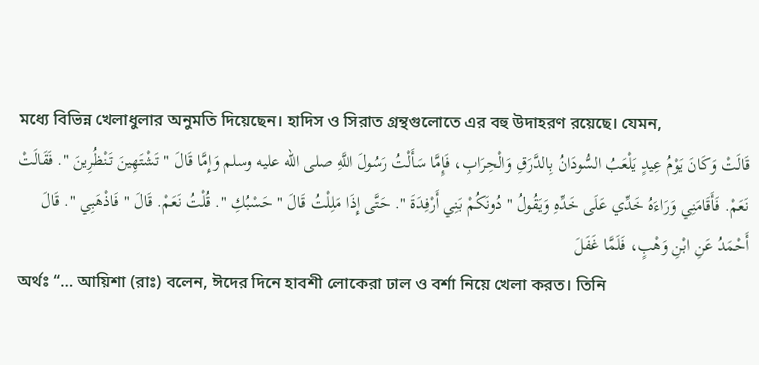মধ্যে বিভিন্ন খেলাধুলার অনুমতি দিয়েছেন। হাদিস ও সিরাত গ্রন্থগুলোতে এর বহু উদাহরণ রয়েছে। যেমন,
قَالَتْ وَكَانَ يَوْمُ عِيدٍ يَلْعَبُ السُّودَانُ بِالدَّرَقِ وَالْحِرَابِ، فَإِمَّا سَأَلْتُ رَسُولَ اللَّهِ صلى الله عليه وسلم وَإِمَّا قَالَ " تَشْتَهِينَ تَنْظُرِينَ ". فَقَالَتْ نَعَمْ. فَأَقَامَنِي وَرَاءَهُ خَدِّي عَلَى خَدِّهِ وَيَقُولُ " دُونَكُمْ بَنِي أَرْفِدَةَ ". حَتَّى إِذَا مَلِلْتُ قَالَ " حَسْبُكِ ". قُلْتُ نَعَمْ. قَالَ " فَاذْهَبِي ". قَالَ أَحْمَدُ عَنِ ابْنِ وَهْبٍ، فَلَمَّا غَفَلَ
অর্থঃ “… আয়িশা (রাঃ) বলেন, ঈদের দিনে হাবশী লোকেরা ঢাল ও বর্শা নিয়ে খেলা করত। তিনি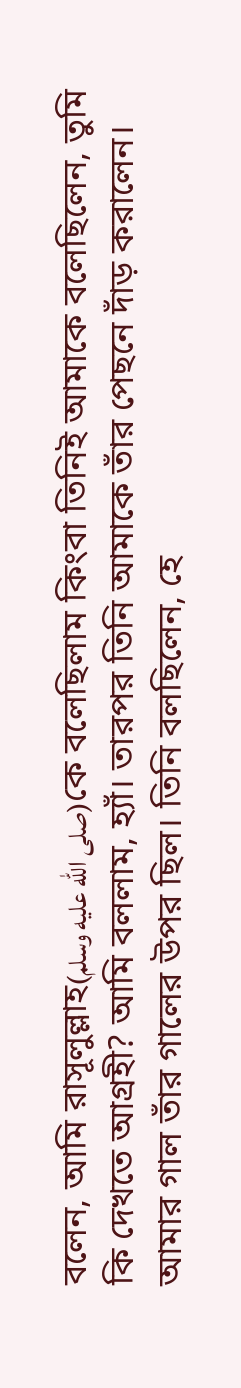বলেন, আমি রাসূলুল্লাহ(صلى الله عليه وسلم)কে বলেছিলাম কিংবা তিনিই আমাকে বলেছিলেন, তুমি কি দেখতে আগ্রহী? আমি বললাম, হ্যাঁ। তারপর তিনি আমাকে তাঁর পেছনে দাঁড় করালেন। আমার গাল তাঁর গালের উপর ছিল। তিনি বলছিলেন, হে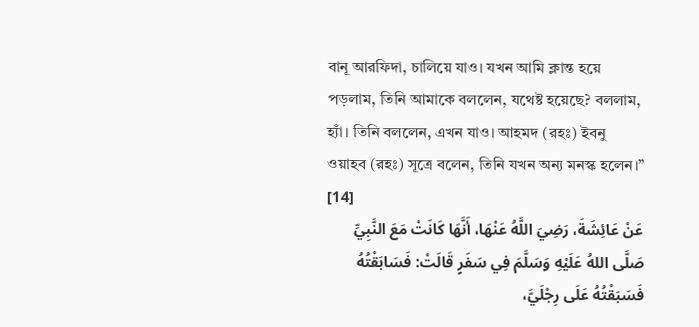বানূ আরফিদা, চালিয়ে যাও। যখন আমি ক্লান্ত হয়ে পড়লাম, তিনি আমাকে বললেন, যথেষ্ট হয়েছে? বললাম, হ্যাঁ। তিনি বললেন, এখন যাও। আহমদ (রহঃ) ইবনু ওয়াহব (রহঃ) সূত্রে বলেন, তিনি যখন অন্য মনস্ক হলেন।” [14]
عَنْ عَائِشَةَ، رَضِيَ اللَّهُ عَنْهَا، أَنَّهَا كَانَتْ مَعَ النَّبِيِّ صَلَّى اللهُ عَلَيْهِ وَسَلَّمَ فِي سَفَرٍ قَالَتْ: فَسَابَقْتُهُ فَسَبَقْتُهُ عَلَى رِجْلَيَّ،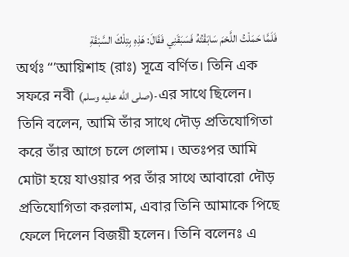فَلَمَّا حَمَلْتُ اللَّحْمَ سَابَقْتُهُ فَسَبَقَنِي فَقَالَ: هَذِهِ بِتِلْكَ السَّبْقَةِ
অর্থঃ “’আয়িশাহ (রাঃ) সূত্রে বর্ণিত। তিনি এক সফরে নবী (صلى الله عليه وسلم)-এর সাথে ছিলেন। তিনি বলেন, আমি তাঁর সাথে দৌড় প্রতিযোগিতা করে তাঁর আগে চলে গেলাম। অতঃপর আমি মোটা হয়ে যাওয়ার পর তাঁর সাথে আবারো দৌড় প্রতিযোগিতা করলাম, এবার তিনি আমাকে পিছে ফেলে দিলেন বিজয়ী হলেন। তিনি বলেনঃ এ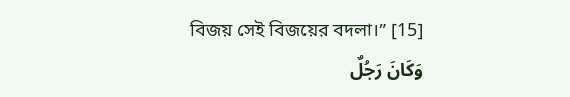বিজয় সেই বিজয়ের বদলা।” [15]
وَكَانَ رَجُلٌ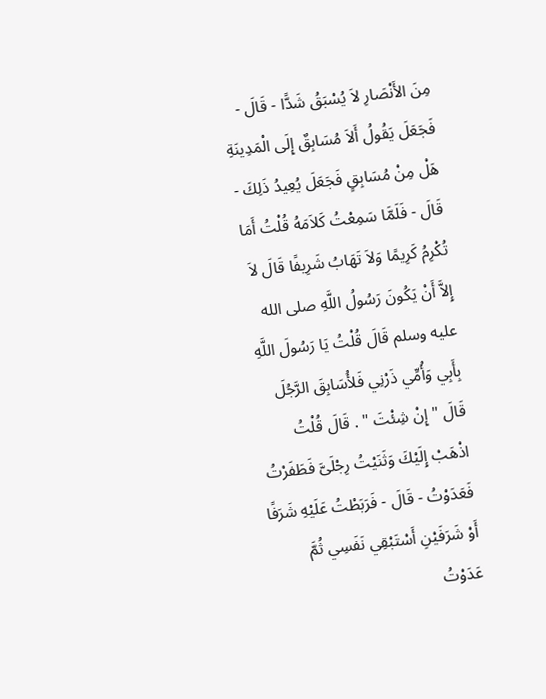مِنَ الأَنْصَارِ لاَ يُسْبَقُ شَدًّا - قَالَ - فَجَعَلَ يَقُولُ أَلاَ مُسَابِقٌ إِلَى الْمَدِينَةِ هَلْ مِنْ مُسَابِقٍ فَجَعَلَ يُعِيدُ ذَلِكَ - قَالَ - فَلَمَّا سَمِعْتُ كَلاَمَهُ قُلْتُ أَمَا تُكْرِمُ كَرِيمًا وَلاَ تَهَابُ شَرِيفًا قَالَ لاَ إِلاَّ أَنْ يَكُونَ رَسُولُ اللَّهِ صلى الله عليه وسلم قَالَ قُلْتُ يَا رَسُولَ اللَّهِ بِأَبِي وَأُمِّي ذَرْنِي فَلأُسَابِقَ الرَّجُلَ قَالَ " إِنْ شِئْتَ " . قَالَ قُلْتُ اذْهَبْ إِلَيْكَ وَثَنَيْتُ رِجْلَىَّ فَطَفَرْتُ فَعَدَوْتُ - قَالَ - فَرَبَطْتُ عَلَيْهِ شَرَفًا أَوْ شَرَفَيْنِ أَسْتَبْقِي نَفَسِي ثُمَّ عَدَوْتُ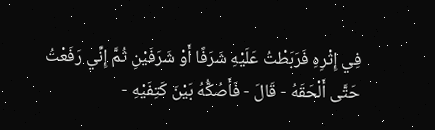فِي إِثْرِهِ فَرَبَطْتُ عَلَيْهِ شَرَفًا أَوْ شَرَفَيْنِ ثُمَّ إِنِّي رَفَعْتُ حَتَّى أَلْحَقَهُ - قَالَ - فَأَصُكُّهُ بَيْنَ كَتِفَيْهِ -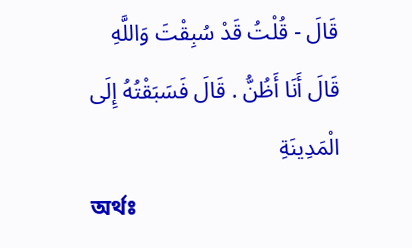قَالَ - قُلْتُ قَدْ سُبِقْتَ وَاللَّهِ قَالَ أَنَا أَظُنُّ . قَالَ فَسَبَقْتُهُ إِلَى الْمَدِينَةِ
অর্থঃ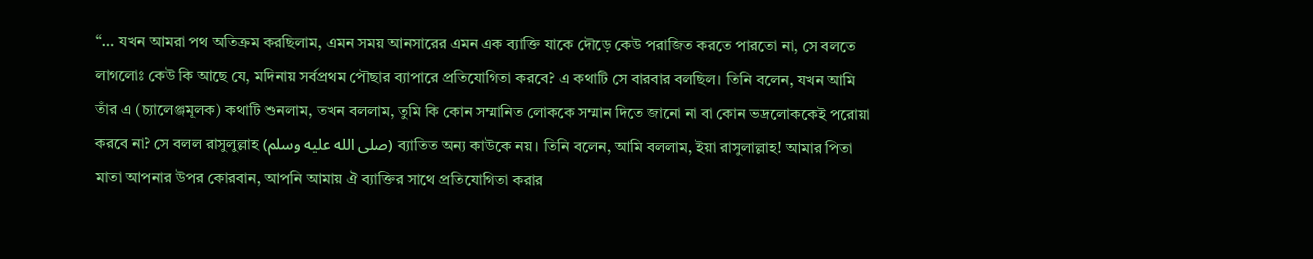“… যখন আমরা পথ অতিক্রম করছিলাম, এমন সময় আনসারের এমন এক ব্যাক্তি যাকে দৌড়ে কেউ পরাজিত করতে পারতো না, সে বলতে লাগলোঃ কেউ কি আছে যে, মদিনায় সর্বপ্রথম পৌছার ব্যাপারে প্রতিযোগিতা করবে? এ কথাটি সে বারবার বলছিল। তিনি বলেন, যখন আমি তাঁর এ (চ্যালেঞ্জমূলক) কথাটি শুনলাম, তখন বললাম, তুমি কি কোন সম্মানিত লোককে সম্মান দিতে জানো না বা কোন ভদ্রলোককেই পরোয়া করবে না? সে বলল রাসুলুল্লাহ (صلى الله عليه وسلم) ব্যাতিত অন্য কাউকে নয়। তিনি বলেন, আমি বললাম, ইয়া রাসুলাল্লাহ! আমার পিতা মাতা আপনার উপর কোরবান, আপনি আমায় ঐ ব্যাক্তির সাথে প্রতিযোগিতা করার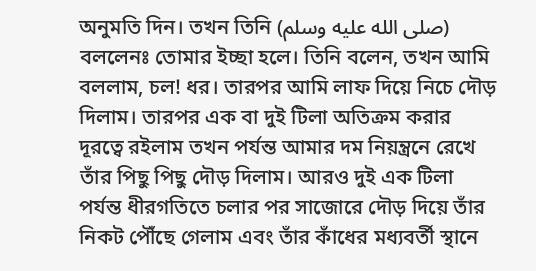অনুমতি দিন। তখন তিনি (صلى الله عليه وسلم) বললেনঃ তোমার ইচ্ছা হলে। তিনি বলেন, তখন আমি বললাম, চল! ধর। তারপর আমি লাফ দিয়ে নিচে দৌড় দিলাম। তারপর এক বা দুই টিলা অতিক্রম করার দূরত্বে রইলাম তখন পর্যন্ত আমার দম নিয়ন্ত্রনে রেখে তাঁর পিছু পিছু দৌড় দিলাম। আরও দুই এক টিলা পর্যন্ত ধীরগতিতে চলার পর সাজোরে দৌড় দিয়ে তাঁর নিকট পৌঁছে গেলাম এবং তাঁর কাঁধের মধ্যবর্তী স্থানে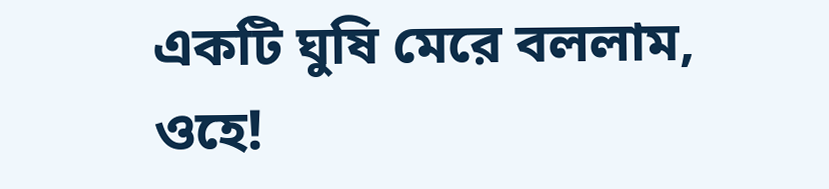একটি ঘুষি মেরে বললাম, ওহে!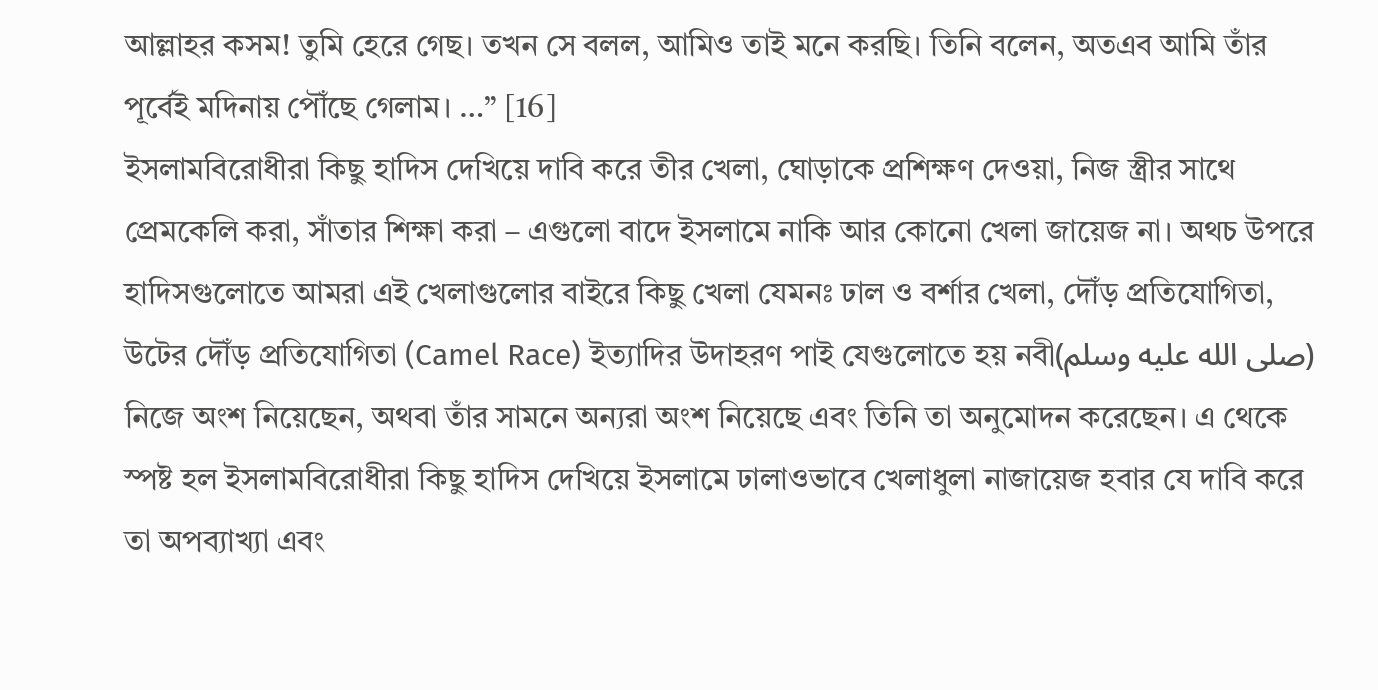আল্লাহর কসম! তুমি হেরে গেছ। তখন সে বলল, আমিও তাই মনে করছি। তিনি বলেন, অতএব আমি তাঁর পূর্বেই মদিনায় পৌঁছে গেলাম। …” [16]
ইসলামবিরোধীরা কিছু হাদিস দেখিয়ে দাবি করে তীর খেলা, ঘোড়াকে প্রশিক্ষণ দেওয়া, নিজ স্ত্রীর সাথে প্রেমকেলি করা, সাঁতার শিক্ষা করা – এগুলো বাদে ইসলামে নাকি আর কোনো খেলা জায়েজ না। অথচ উপরে হাদিসগুলোতে আমরা এই খেলাগুলোর বাইরে কিছু খেলা যেমনঃ ঢাল ও বর্শার খেলা, দৌঁড় প্রতিযোগিতা, উটের দৌঁড় প্রতিযোগিতা (Camel Race) ইত্যাদির উদাহরণ পাই যেগুলোতে হয় নবী(صلى الله عليه وسلم) নিজে অংশ নিয়েছেন, অথবা তাঁর সামনে অন্যরা অংশ নিয়েছে এবং তিনি তা অনুমোদন করেছেন। এ থেকে স্পষ্ট হল ইসলামবিরোধীরা কিছু হাদিস দেখিয়ে ইসলামে ঢালাওভাবে খেলাধুলা নাজায়েজ হবার যে দাবি করে তা অপব্যাখ্যা এবং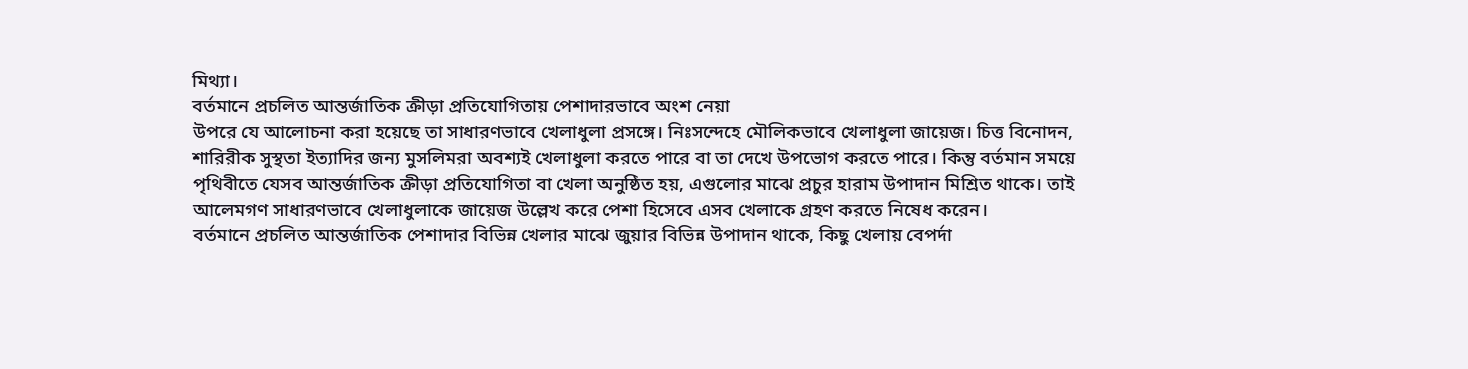মিথ্যা।
বর্তমানে প্রচলিত আন্তর্জাতিক ক্রীড়া প্রতিযোগিতায় পেশাদারভাবে অংশ নেয়া
উপরে যে আলোচনা করা হয়েছে তা সাধারণভাবে খেলাধুলা প্রসঙ্গে। নিঃসন্দেহে মৌলিকভাবে খেলাধুলা জায়েজ। চিত্ত বিনোদন, শারিরীক সুস্থতা ইত্যাদির জন্য মুসলিমরা অবশ্যই খেলাধুলা করতে পারে বা তা দেখে উপভোগ করতে পারে। কিন্তু বর্তমান সময়ে পৃথিবীতে যেসব আন্তর্জাতিক ক্রীড়া প্রতিযোগিতা বা খেলা অনুষ্ঠিত হয়, এগুলোর মাঝে প্রচুর হারাম উপাদান মিশ্রিত থাকে। তাই আলেমগণ সাধারণভাবে খেলাধুলাকে জায়েজ উল্লেখ করে পেশা হিসেবে এসব খেলাকে গ্রহণ করতে নিষেধ করেন।
বর্তমানে প্রচলিত আন্তর্জাতিক পেশাদার বিভিন্ন খেলার মাঝে জুয়ার বিভিন্ন উপাদান থাকে, কিছু খেলায় বেপর্দা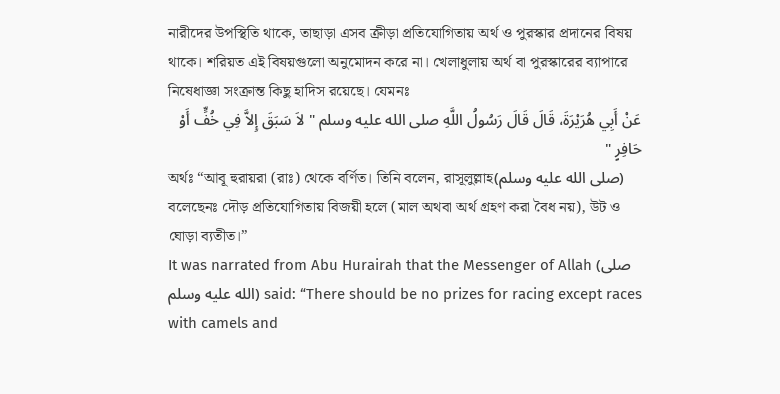নারীদের উপস্থিতি থাকে, তাছাড়া এসব ক্রীড়া প্রতিযোগিতায় অর্থ ও পুরস্কার প্রদানের বিষয় থাকে। শরিয়ত এই বিষয়গুলো অনুমোদন করে না। খেলাধুলায় অর্থ বা পুরস্কারের ব্যাপারে নিষেধাজ্ঞা সংক্রান্ত কিছু হাদিস রয়েছে। যেমনঃ
عَنْ أَبِي هُرَيْرَةَ، قَالَ قَالَ رَسُولُ اللَّهِ صلى الله عليه وسلم " لاَ سَبَقَ إِلاَّ فِي خُفٍّ أَوْ حَافِرٍ "
অর্থঃ “আবূ হুরায়রা (রাঃ) থেকে বর্ণিত। তিনি বলেন, রাসূলুল্লাহ(صلى الله عليه وسلم) বলেছেনঃ দৌড় প্রতিযোগিতায় বিজয়ী হলে (মাল অথবা অর্থ গ্রহণ করা বৈধ নয়), উট ও ঘোড়া ব্যতীত।”
It was narrated from Abu Hurairah that the Messenger of Allah (صلى الله عليه وسلم) said: “There should be no prizes for racing except races with camels and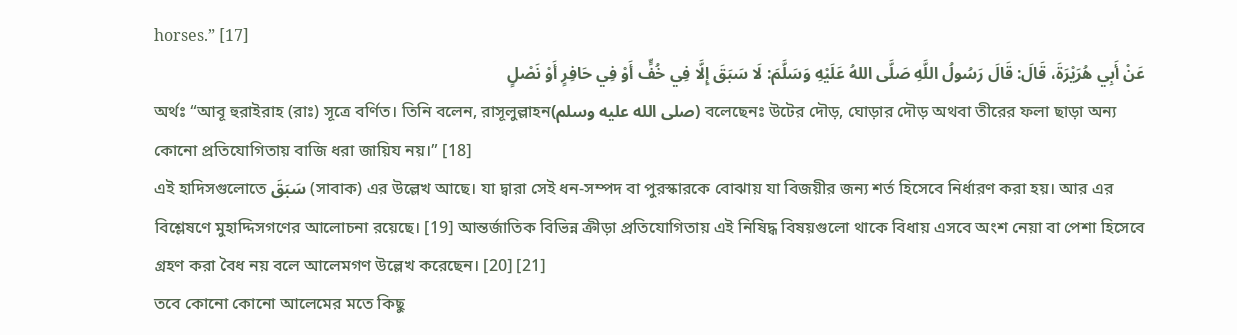horses.” [17]
عَنْ أَبِي هُرَيْرَةَ، قَالَ: قَالَ رَسُولُ اللَّهِ صَلَّى اللهُ عَلَيْهِ وَسَلَّمَ: لَا سَبَقَ إِلَّا فِي خُفٍّ أَوْ فِي حَافِرٍ أَوْ نَصْلٍ
অর্থঃ “আবূ হুরাইরাহ (রাঃ) সূত্রে বর্ণিত। তিনি বলেন, রাসূলুল্লাহন(صلى الله عليه وسلم) বলেছেনঃ উটের দৌড়, ঘোড়ার দৌড় অথবা তীরের ফলা ছাড়া অন্য কোনো প্রতিযোগিতায় বাজি ধরা জায়িয নয়।” [18]
এই হাদিসগুলোতে سَبَقَ (সাবাক) এর উল্লেখ আছে। যা দ্বারা সেই ধন-সম্পদ বা পুরস্কারকে বোঝায় যা বিজয়ীর জন্য শর্ত হিসেবে নির্ধারণ করা হয়। আর এর বিশ্লেষণে মুহাদ্দিসগণের আলোচনা রয়েছে। [19] আন্তর্জাতিক বিভিন্ন ক্রীড়া প্রতিযোগিতায় এই নিষিদ্ধ বিষয়গুলো থাকে বিধায় এসবে অংশ নেয়া বা পেশা হিসেবে গ্রহণ করা বৈধ নয় বলে আলেমগণ উল্লেখ করেছেন। [20] [21]
তবে কোনো কোনো আলেমের মতে কিছু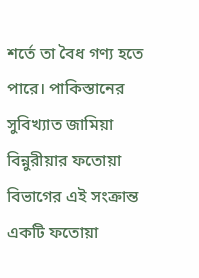শর্তে তা বৈধ গণ্য হতে পারে। পাকিস্তানের সুবিখ্যাত জামিয়া বিন্নুরীয়ার ফতোয়া বিভাগের এই সংক্রান্ত একটি ফতোয়া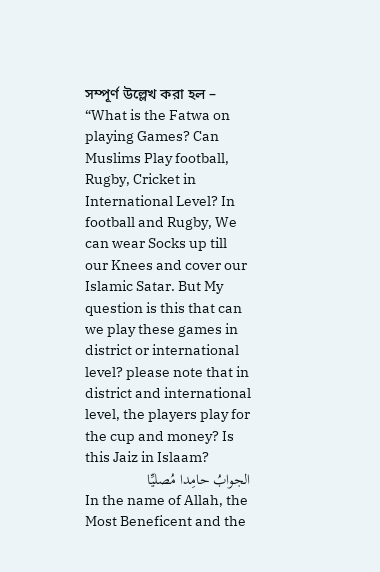সম্পূর্ণ উল্লেখ করা হল –
“What is the Fatwa on playing Games? Can Muslims Play football, Rugby, Cricket in International Level? In football and Rugby, We can wear Socks up till our Knees and cover our Islamic Satar. But My question is this that can we play these games in district or international level? please note that in district and international level, the players play for the cup and money? Is this Jaiz in Islaam?
الجوابُ حامِدا مُصلیِّا
In the name of Allah, the Most Beneficent and the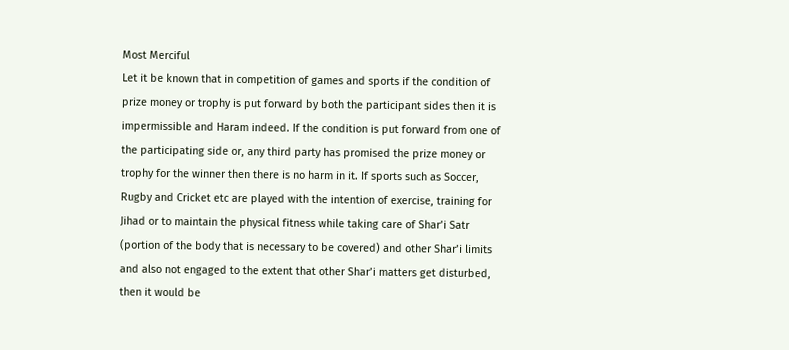Most Merciful
Let it be known that in competition of games and sports if the condition of prize money or trophy is put forward by both the participant sides then it is impermissible and Haram indeed. If the condition is put forward from one of the participating side or, any third party has promised the prize money or trophy for the winner then there is no harm in it. If sports such as Soccer, Rugby and Cricket etc are played with the intention of exercise, training for Jihad or to maintain the physical fitness while taking care of Shar’i Satr (portion of the body that is necessary to be covered) and other Shar’i limits and also not engaged to the extent that other Shar’i matters get disturbed, then it would be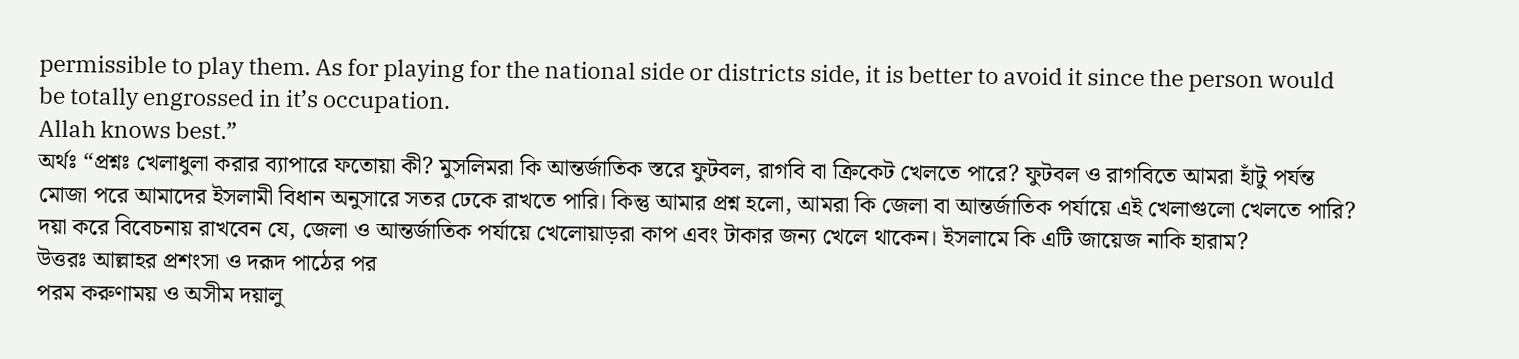permissible to play them. As for playing for the national side or districts side, it is better to avoid it since the person would be totally engrossed in it’s occupation.
Allah knows best.”
অর্থঃ “প্রশ্নঃ খেলাধুলা করার ব্যাপারে ফতোয়া কী? মুসলিমরা কি আন্তর্জাতিক স্তরে ফুটবল, রাগবি বা ক্রিকেট খেলতে পারে? ফুটবল ও রাগবিতে আমরা হাঁটু পর্যন্ত মোজা পরে আমাদের ইসলামী বিধান অনুসারে সতর ঢেকে রাখতে পারি। কিন্তু আমার প্রশ্ন হলো, আমরা কি জেলা বা আন্তর্জাতিক পর্যায়ে এই খেলাগুলো খেলতে পারি? দয়া করে বিবেচনায় রাখবেন যে, জেলা ও আন্তর্জাতিক পর্যায়ে খেলোয়াড়রা কাপ এবং টাকার জন্য খেলে থাকেন। ইসলামে কি এটি জায়েজ নাকি হারাম?
উত্তরঃ আল্লাহর প্রশংসা ও দরূদ পাঠের পর
পরম করুণাময় ও অসীম দয়ালু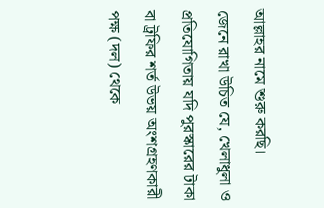আল্লাহর নামে শুরু করছি।
জেনে রাখা উচিত যে, খেলাধুলা ও প্রতিযোগিতায় যদি পুরস্কারের টাকা বা ট্রফির শর্ত উভয় অংশগ্রহণকারী পক্ষ (দল) থেকে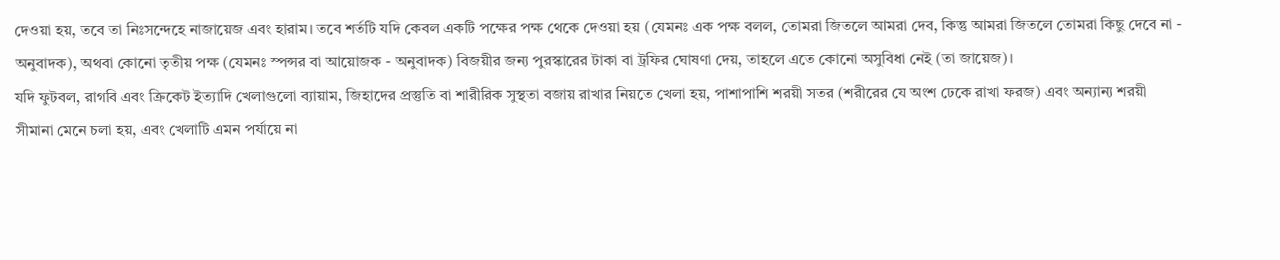দেওয়া হয়, তবে তা নিঃসন্দেহে নাজায়েজ এবং হারাম। তবে শর্তটি যদি কেবল একটি পক্ষের পক্ষ থেকে দেওয়া হয় (যেমনঃ এক পক্ষ বলল, তোমরা জিতলে আমরা দেব, কিন্তু আমরা জিতলে তোমরা কিছু দেবে না - অনুবাদক), অথবা কোনো তৃতীয় পক্ষ (যেমনঃ স্পন্সর বা আয়োজক - অনুবাদক) বিজয়ীর জন্য পুরস্কারের টাকা বা ট্রফির ঘোষণা দেয়, তাহলে এতে কোনো অসুবিধা নেই (তা জায়েজ)।
যদি ফুটবল, রাগবি এবং ক্রিকেট ইত্যাদি খেলাগুলো ব্যায়াম, জিহাদের প্রস্তুতি বা শারীরিক সুস্থতা বজায় রাখার নিয়তে খেলা হয়, পাশাপাশি শরয়ী সতর (শরীরের যে অংশ ঢেকে রাখা ফরজ) এবং অন্যান্য শরয়ী সীমানা মেনে চলা হয়, এবং খেলাটি এমন পর্যায়ে না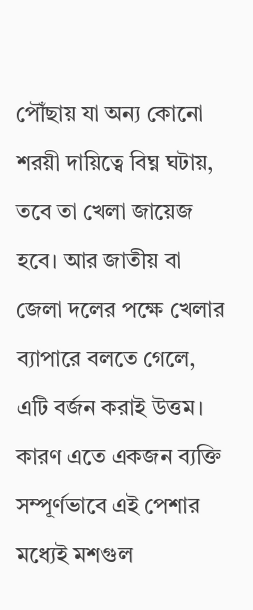পৌঁছায় যা অন্য কোনো শরয়ী দায়িত্বে বিঘ্ন ঘটায়, তবে তা খেলা জায়েজ হবে। আর জাতীয় বা জেলা দলের পক্ষে খেলার ব্যাপারে বলতে গেলে, এটি বর্জন করাই উত্তম। কারণ এতে একজন ব্যক্তি সম্পূর্ণভাবে এই পেশার মধ্যেই মশগুল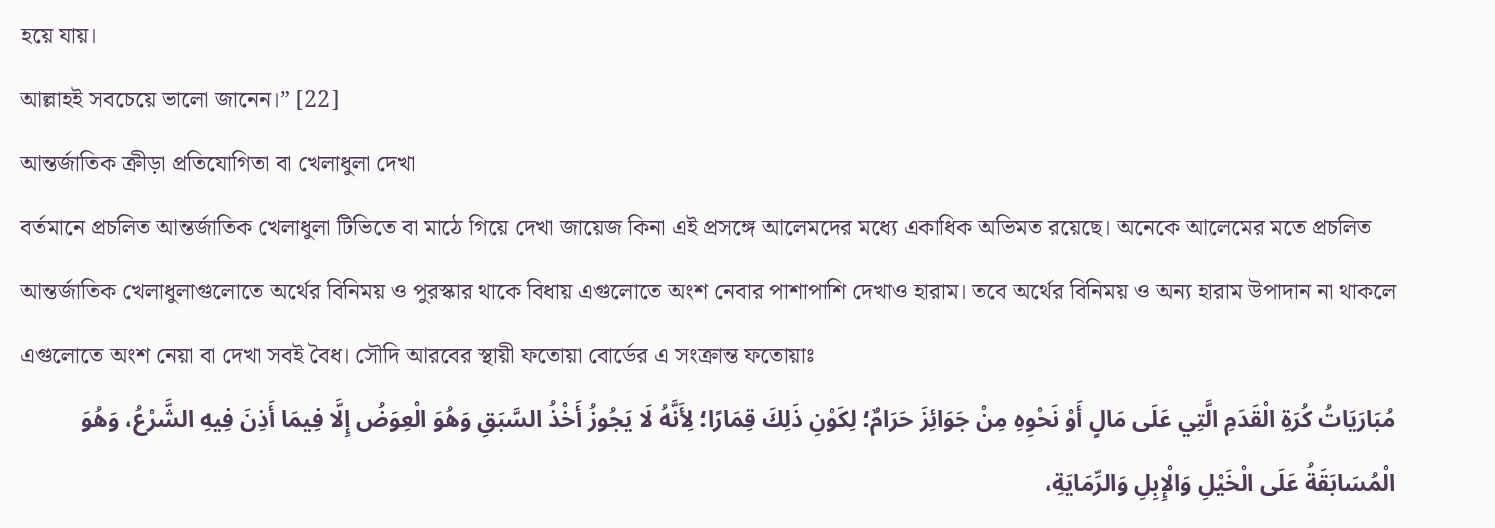হয়ে যায়।
আল্লাহই সবচেয়ে ভালো জানেন।” [22]
আন্তর্জাতিক ক্রীড়া প্রতিযোগিতা বা খেলাধুলা দেখা
বর্তমানে প্রচলিত আন্তর্জাতিক খেলাধুলা টিভিতে বা মাঠে গিয়ে দেখা জায়েজ কিনা এই প্রসঙ্গে আলেমদের মধ্যে একাধিক অভিমত রয়েছে। অনেকে আলেমের মতে প্রচলিত আন্তর্জাতিক খেলাধুলাগুলোতে অর্থের বিনিময় ও পুরস্কার থাকে বিধায় এগুলোতে অংশ নেবার পাশাপাশি দেখাও হারাম। তবে অর্থের বিনিময় ও অন্য হারাম উপাদান না থাকলে এগুলোতে অংশ নেয়া বা দেখা সবই বৈধ। সৌদি আরবের স্থায়ী ফতোয়া বোর্ডের এ সংক্রান্ত ফতোয়াঃ
مُبَارَيَاتُ كُرَةِ الْقَدَمِ الَّتِي عَلَى مَالٍ أَوْ نَحْوِهِ مِنْ جَوَائِزَ حَرَامٌ؛ لِكَوْنِ ذَلِكَ قِمَارًا؛ لِأَنَّهُ لَا يَجُوزُ أَخْذُ السَّبَقِ وَهُوَ الْعِوَضُ إِلَّا فِيمَا أَذِنَ فِيهِ الشَّرْعُ، وَهُوَ الْمُسَابَقَةُ عَلَى الْخَيْلِ وَالْإِبِلِ وَالرِّمَايَةِ،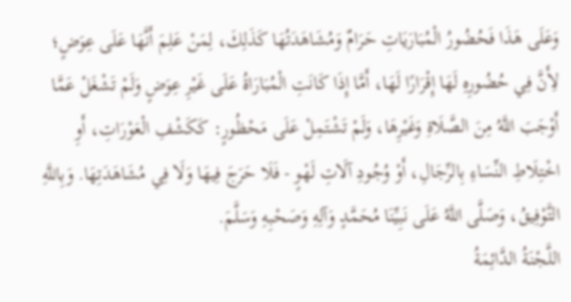وَعَلَى هَذَا فَحُضُورُ الْمُبَارَيَاتِ حَرَامٌ وَمُشَاهَدَتُهَا كَذَلِكَ، لِمَنْ عَلِمَ أَنَّهَا عَلَى عِوَضٍ؛ لِأَنَّ فِي حُضُورِهِ لَهَا إِقْرَارًا لَهَا، أَمَّا إِذَا كَانَتِ الْمُبَارَاةُ عَلَى غَيْرِ عِوَضٍ وَلَمْ تَشْغَلْ عَمَّا أَوْجَبَ اللَّهُ مِنَ الصَّلَاةِ وَغَيْرِهَا، وَلَمْ تَشْتَمِلْ عَلَى مَحْظُورٍ: كَكَشْفِ الْعَوْرَاتِ، أَوِ اخْتِلَاطِ النِّسَاءِ بِالرِّجَالِ، أَوْ وُجُودِ آلَاتِ لَهْوٍ - فَلَا حَرَجَ فِيهَا وَلَا فِي مُشَاهَدَتِهَا. وَبِاللَّهِ التَّوْفِيقُ، وَصَلَّى اللَّهُ عَلَى نَبِيِّنَا مُحَمَّدٍ وَآلِهِ وَصَحْبِهِ وَسَلَّمَ.
اللَّجْنَةُ الدَّائِمَةُ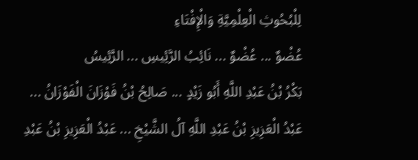لِلْبُحُوثِ الْعِلْمِيَّةِ وَالْإِفْتَاءِ
عُضْوٌ ... عُضْوٌ ... نَائِبُ الرَّئِيسِ ... الرَّئِيسُ
بَكْرُ بْنُ عَبْدِ اللَّهِ أَبُو زَيْدٍ ... صَالِحُ بْنُ فَوْزَانَ الْفَوْزَانُ ... عَبْدُ الْعَزِيزِ بْنُ عَبْدِ اللَّهِ آلُ الشَّيْخِ ... عَبْدُ الْعَزِيزِ بْنُ عَبْدِ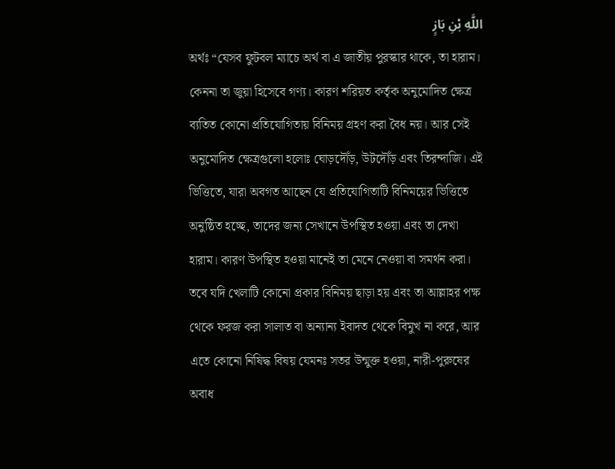اللَّهِ بْنِ بَازٍ
অর্থঃ “যেসব ফুটবল ম্যাচে অর্থ বা এ জাতীয় পুরস্কার থাকে, তা হারাম। কেননা তা জুয়া হিসেবে গণ্য। কারণ শরিয়ত কর্তৃক অনুমোদিত ক্ষেত্র ব্যতিত কোনো প্রতিযোগিতায় বিনিময় গ্রহণ করা বৈধ নয়। আর সেই অনুমোদিত ক্ষেত্রগুলো হলোঃ ঘোড়দৌঁড়, উটদৌঁড় এবং তিরন্দাজি। এই ভিত্তিতে, যারা অবগত আছেন যে প্রতিযোগিতাটি বিনিময়ের ভিত্তিতে অনুষ্ঠিত হচ্ছে, তাদের জন্য সেখানে উপস্থিত হওয়া এবং তা দেখা হারাম। কারণ উপস্থিত হওয়া মানেই তা মেনে নেওয়া বা সমর্থন করা। তবে যদি খেলাটি কোনো প্রকার বিনিময় ছাড়া হয় এবং তা আল্লাহর পক্ষ থেকে ফরজ করা সালাত বা অন্যান্য ইবাদত থেকে বিমুখ না করে, আর এতে কোনো নিষিদ্ধ বিষয় যেমনঃ সতর উন্মুক্ত হওয়া, নারী-পুরুষের অবাধ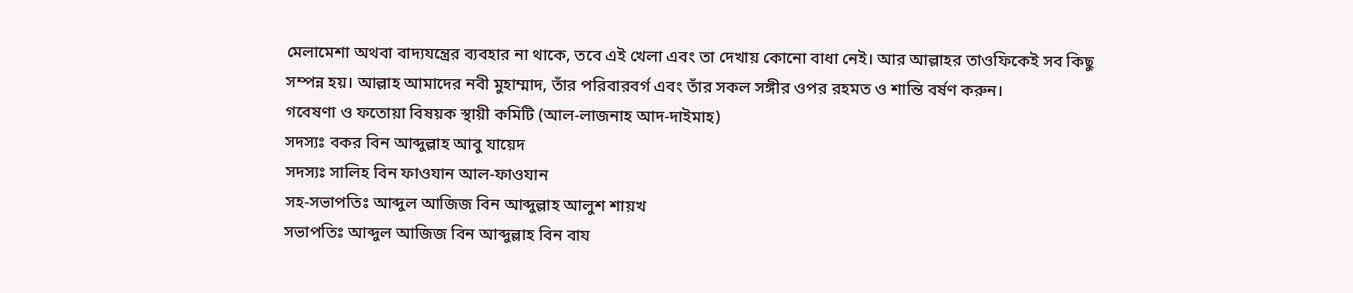মেলামেশা অথবা বাদ্যযন্ত্রের ব্যবহার না থাকে, তবে এই খেলা এবং তা দেখায় কোনো বাধা নেই। আর আল্লাহর তাওফিকেই সব কিছু সম্পন্ন হয়। আল্লাহ আমাদের নবী মুহাম্মাদ, তাঁর পরিবারবর্গ এবং তাঁর সকল সঙ্গীর ওপর রহমত ও শান্তি বর্ষণ করুন।
গবেষণা ও ফতোয়া বিষয়ক স্থায়ী কমিটি (আল-লাজনাহ আদ-দাইমাহ)
সদস্যঃ বকর বিন আব্দুল্লাহ আবু যায়েদ
সদস্যঃ সালিহ বিন ফাওযান আল-ফাওযান
সহ-সভাপতিঃ আব্দুল আজিজ বিন আব্দুল্লাহ আলুশ শায়খ
সভাপতিঃ আব্দুল আজিজ বিন আব্দুল্লাহ বিন বায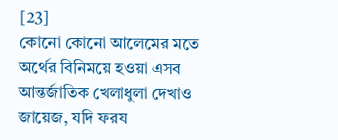[23]
কোনো কোনো আলেমের মতে অর্থের বিনিময়ে হওয়া এসব আন্তর্জাতিক খেলাধুলা দেখাও জায়েজ, যদি ফরয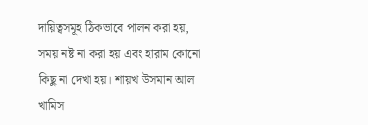দায়িত্বসমূহ ঠিকভাবে পালন করা হয়, সময় নষ্ট না করা হয় এবং হারাম কোনো কিছু না দেখা হয়। শায়খ উসমান আল খামিস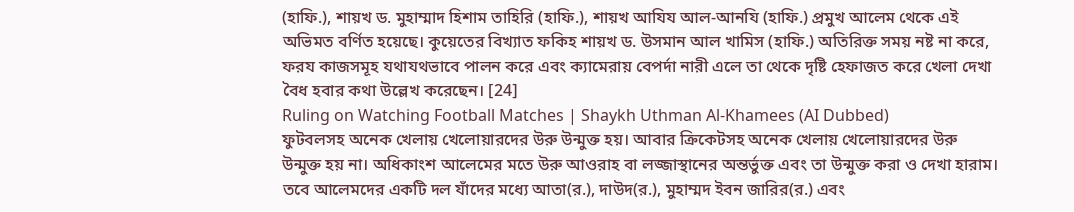(হাফি.), শায়খ ড. মুহাম্মাদ হিশাম তাহিরি (হাফি.), শায়খ আযিয আল-আনযি (হাফি.) প্রমুখ আলেম থেকে এই অভিমত বর্ণিত হয়েছে। কুয়েতের বিখ্যাত ফকিহ শায়খ ড. উসমান আল খামিস (হাফি.) অতিরিক্ত সময় নষ্ট না করে, ফরয কাজসমূহ যথাযথভাবে পালন করে এবং ক্যামেরায় বেপর্দা নারী এলে তা থেকে দৃষ্টি হেফাজত করে খেলা দেখা বৈধ হবার কথা উল্লেখ করেছেন। [24]
Ruling on Watching Football Matches | Shaykh Uthman Al-Khamees (AI Dubbed)
ফুটবলসহ অনেক খেলায় খেলোয়ারদের উরু উন্মুক্ত হয়। আবার ক্রিকেটসহ অনেক খেলায় খেলোয়ারদের উরু উন্মুক্ত হয় না। অধিকাংশ আলেমের মতে উরু আওরাহ বা লজ্জাস্থানের অন্তর্ভুক্ত এবং তা উন্মুক্ত করা ও দেখা হারাম। তবে আলেমদের একটি দল যাঁদের মধ্যে আতা(র.), দাউদ(র.), মুহাম্মদ ইবন জারির(র.) এবং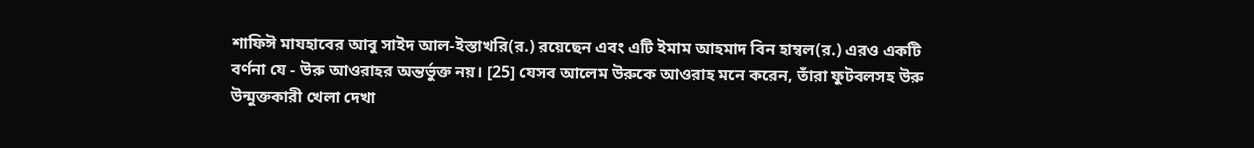শাফিঈ মাযহাবের আবু সাইদ আল-ইস্তাখরি(র.) রয়েছেন এবং এটি ইমাম আহমাদ বিন হাম্বল(র.) এরও একটি বর্ণনা যে - উরু আওরাহর অন্তর্ভুক্ত নয়। [25] যেসব আলেম উরুকে আওরাহ মনে করেন, তাঁরা ফুটবলসহ উরু উন্মুক্তকারী খেলা দেখা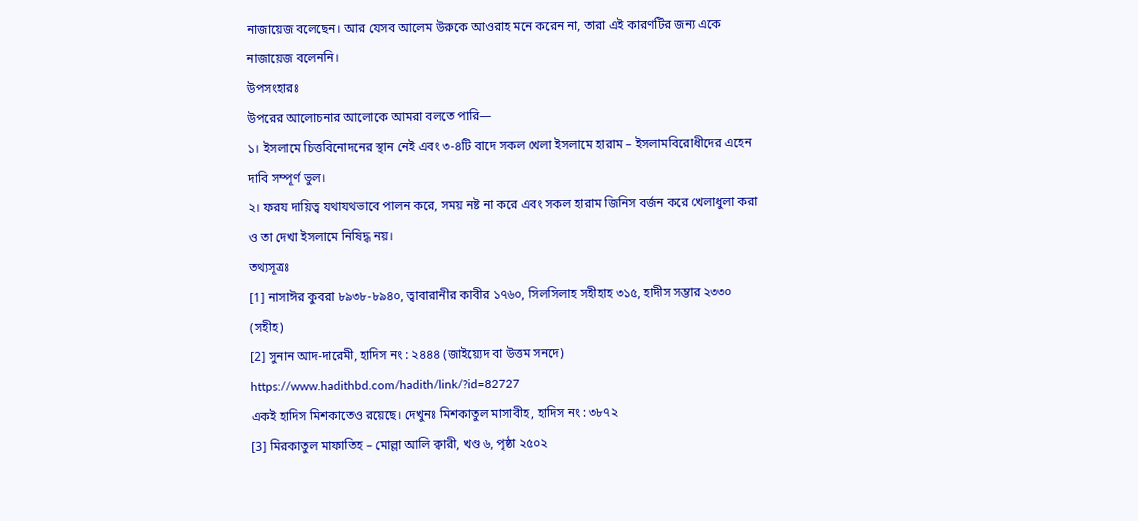নাজায়েজ বলেছেন। আর যেসব আলেম উরুকে আওরাহ মনে করেন না, তারা এই কারণটির জন্য একে নাজায়েজ বলেননি।
উপসংহারঃ
উপরের আলোচনার আলোকে আমরা বলতে পারি—
১। ইসলামে চিত্তবিনোদনের স্থান নেই এবং ৩-৪টি বাদে সকল খেলা ইসলামে হারাম – ইসলামবিরোধীদের এহেন দাবি সম্পূর্ণ ভুল।
২। ফরয দায়িত্ব যথাযথভাবে পালন করে, সময় নষ্ট না করে এবং সকল হারাম জিনিস বর্জন করে খেলাধুলা করা ও তা দেখা ইসলামে নিষিদ্ধ নয়।
তথ্যসূত্রঃ
[1] নাসাঈর কুবরা ৮৯৩৮-৮৯৪০, ত্বাবারানীর কাবীর ১৭৬০, সিলসিলাহ সহীহাহ ৩১৫, হাদীস সম্ভার ২৩৩০ (সহীহ)
[2] সুনান আদ-দারেমী, হাদিস নং : ২৪৪৪ (জাইয়্যেদ বা উত্তম সনদে)
https://www.hadithbd.com/hadith/link/?id=82727
একই হাদিস মিশকাতেও রয়েছে। দেখুনঃ মিশকাতুল মাসাবীহ, হাদিস নং : ৩৮৭২
[3] মিরকাতুল মাফাতিহ – মোল্লা আলি ক্বারী, খণ্ড ৬, পৃষ্ঠা ২৫০২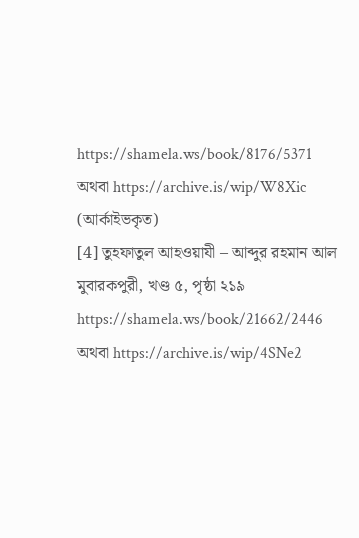https://shamela.ws/book/8176/5371
অথবা https://archive.is/wip/W8Xic (আর্কাইভকৃত)
[4] তুহফাতুল আহওয়াযী – আব্দুর রহমান আল মুবারকপুরী, খণ্ড ৫, পৃষ্ঠা ২১৯
https://shamela.ws/book/21662/2446
অথবা https://archive.is/wip/4SNe2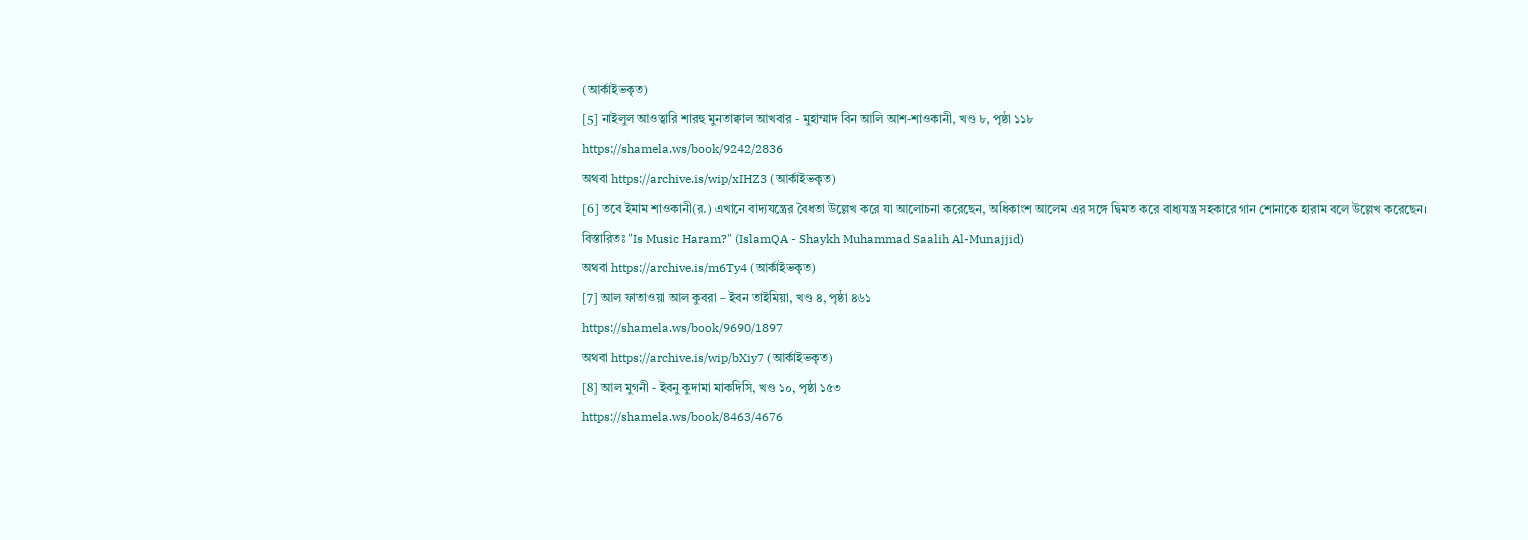(আর্কাইভকৃত)
[5] নাইলুল আওত্বারি শারহু মুনতাক্বাল আখবার - মুহাম্মাদ বিন আলি আশ-শাওকানী, খণ্ড ৮, পৃষ্ঠা ১১৮
https://shamela.ws/book/9242/2836
অথবা https://archive.is/wip/xIHZ3 (আর্কাইভকৃত)
[6] তবে ইমাম শাওকানী(র.) এখানে বাদ্যযন্ত্রের বৈধতা উল্লেখ করে যা আলোচনা করেছেন, অধিকাংশ আলেম এর সঙ্গে দ্বিমত করে বাধ্যযন্ত্র সহকারে গান শোনাকে হারাম বলে উল্লেখ করেছেন। বিস্তারিতঃ "Is Music Haram?" (IslamQA - Shaykh Muhammad Saalih Al-Munajjid)
অথবা https://archive.is/m6Ty4 (আর্কাইভকৃত)
[7] আল ফাতাওয়া আল কুবরা – ইবন তাইমিয়া, খণ্ড ৪, পৃষ্ঠা ৪৬১
https://shamela.ws/book/9690/1897
অথবা https://archive.is/wip/bXiy7 (আর্কাইভকৃত)
[8] আল মুগনী - ইবনু কুদামা মাকদিসি, খণ্ড ১০, পৃষ্ঠা ১৫৩
https://shamela.ws/book/8463/4676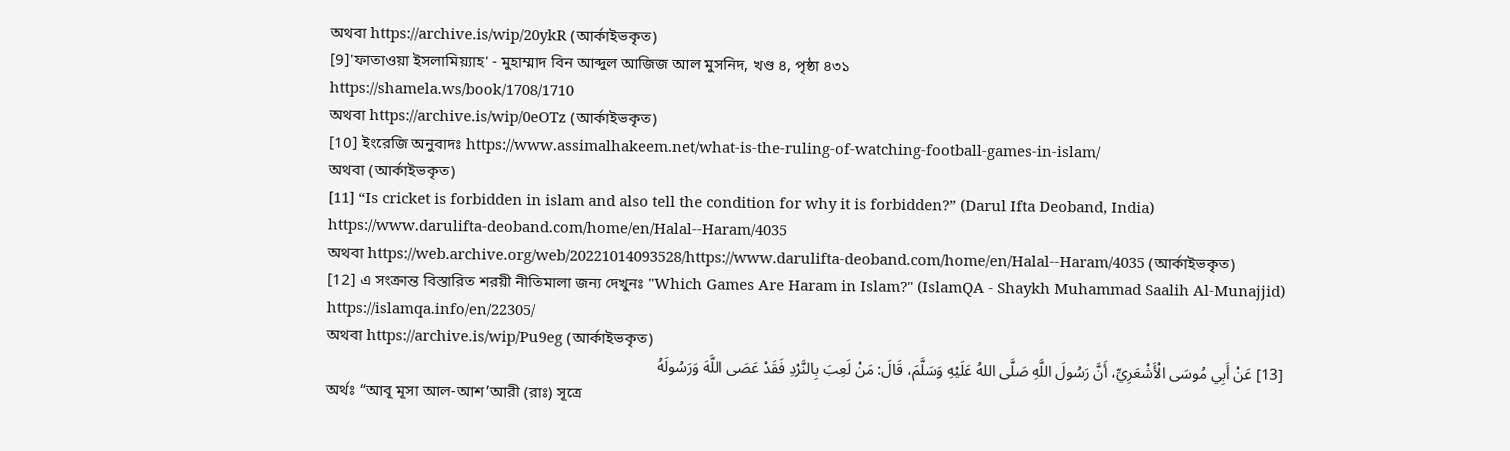অথবা https://archive.is/wip/20ykR (আর্কাইভকৃত)
[9]'ফাতাওয়া ইসলামিয়্যাহ' - মুহাম্মাদ বিন আব্দুল আজিজ আল মুসনিদ, খণ্ড ৪, পৃষ্ঠা ৪৩১
https://shamela.ws/book/1708/1710
অথবা https://archive.is/wip/0eOTz (আর্কাইভকৃত)
[10] ইংরেজি অনুবাদঃ https://www.assimalhakeem.net/what-is-the-ruling-of-watching-football-games-in-islam/
অথবা (আর্কাইভকৃত)
[11] “Is cricket is forbidden in islam and also tell the condition for why it is forbidden?” (Darul Ifta Deoband, India)
https://www.darulifta-deoband.com/home/en/Halal--Haram/4035
অথবা https://web.archive.org/web/20221014093528/https://www.darulifta-deoband.com/home/en/Halal--Haram/4035 (আর্কাইভকৃত)
[12] এ সংক্রান্ত বিস্তারিত শরয়ী নীতিমালা জন্য দেখুনঃ "Which Games Are Haram in Islam?" (IslamQA - Shaykh Muhammad Saalih Al-Munajjid)
https://islamqa.info/en/22305/
অথবা https://archive.is/wip/Pu9eg (আর্কাইভকৃত)
[13] عَنْ أَبِي مُوسَى الْأَشْعَرِيِّ، أَنَّ رَسُولَ اللَّهِ صَلَّى اللهُ عَلَيْهِ وَسَلَّمَ، قَالَ: مَنْ لَعِبَ بِالنَّرْدِ فَقَدْ عَصَى اللَّهَ وَرَسُولَهُ
অর্থঃ “আবূ মূসা আল-আশ’আরী (রাঃ) সূত্রে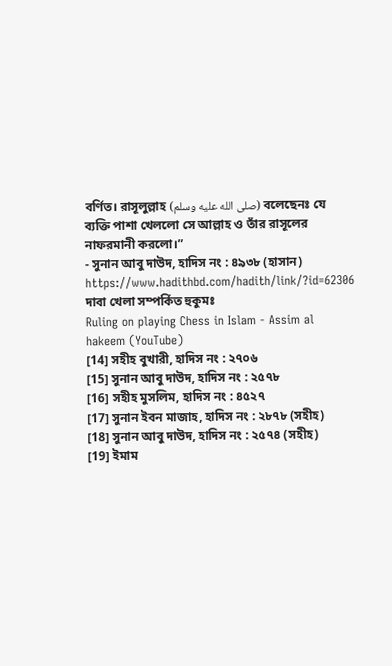বর্ণিত। রাসূলুল্লাহ (صلى الله عليه وسلم) বলেছেনঃ যে ব্যক্তি পাশা খেললো সে আল্লাহ ও তাঁর রাসূলের নাফরমানী করলো।”
- সুনান আবু দাউদ, হাদিস নং : ৪৯৩৮ (হাসান)
https://www.hadithbd.com/hadith/link/?id=62306
দাবা খেলা সম্পর্কিত হুকুমঃ
Ruling on playing Chess in Islam - Assim al hakeem (YouTube)
[14] সহীহ বুখারী, হাদিস নং : ২৭০৬
[15] সুনান আবু দাউদ, হাদিস নং : ২৫৭৮
[16] সহীহ মুসলিম, হাদিস নং : ৪৫২৭
[17] সুনান ইবন মাজাহ, হাদিস নং : ২৮৭৮ (সহীহ)
[18] সুনান আবু দাউদ, হাদিস নং : ২৫৭৪ (সহীহ)
[19] ইমাম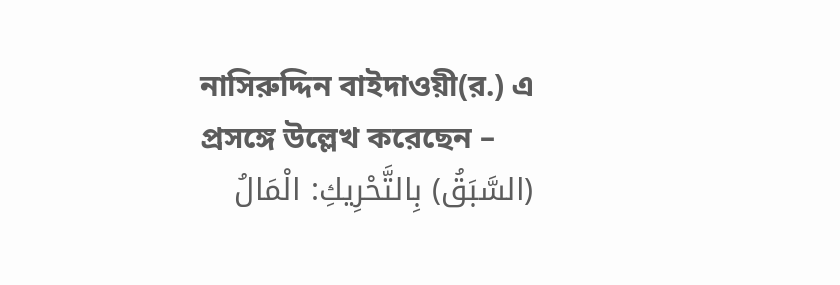নাসিরুদ্দিন বাইদাওয়ী(র.) এ প্রসঙ্গে উল্লেখ করেছেন –
(السَّبَقُ) بِالتَّحْرِيكِ: الْمَالُ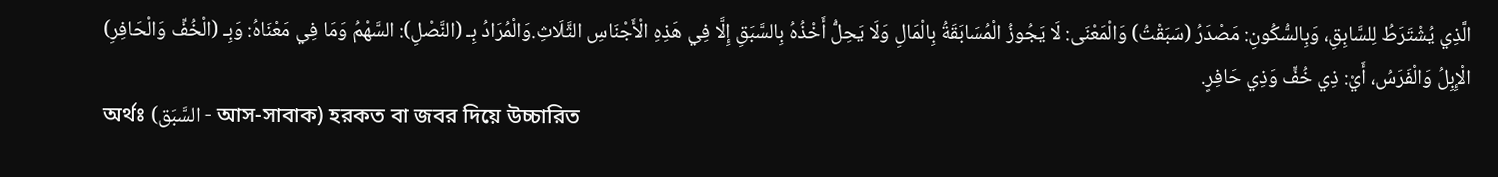الَّذِي يُشْتَرَطُ لِلسَّابِقِ، وَبِالسُّكُونِ: مَصْدَرُ (سَبَقْتُ) وَالْمَعْنَى: لَا يَجُوزُ الْمُسَابَقَةُ بِالْمَالِ وَلَا يَحِلُّ أَخْذُهُ بِالسَّبَقِ إِلَّا فِي هَذِهِ الْأَجْنَاسِ الثَّلَاثِ.وَالْمُرَادُ بِـ (النَّصْلِ): السَّهْمُ وَمَا فِي مَعْنَاهُ: وَبِـ (الْخُفِّ وَالْحَافِرِ) الْإِبِلُ وَالْفَرَسُ، أَيْ: ذِي خُفٍّ وَذِي حَافِرٍ.
অর্থঃ (السَّبَق - আস-সাবাক) হরকত বা জবর দিয়ে উচ্চারিত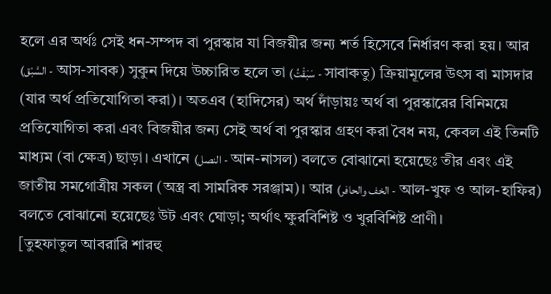হলে এর অর্থঃ সেই ধন-সম্পদ বা পুরস্কার যা বিজয়ীর জন্য শর্ত হিসেবে নির্ধারণ করা হয়। আর (السَّبْق - আস-সাবক) সুকুন দিয়ে উচ্চারিত হলে তা (سَبَقْتُ - সাবাকতু) ক্রিয়ামূলের উৎস বা মাসদার (যার অর্থ প্রতিযোগিতা করা)। অতএব (হাদিসের) অর্থ দাঁড়ায়ঃ অর্থ বা পুরস্কারের বিনিময়ে প্রতিযোগিতা করা এবং বিজয়ীর জন্য সেই অর্থ বা পুরস্কার গ্রহণ করা বৈধ নয়, কেবল এই তিনটি মাধ্যম (বা ক্ষেত্র) ছাড়া। এখানে (النصل - আন-নাসল) বলতে বোঝানো হয়েছেঃ তীর এবং এই জাতীয় সমগোত্রীয় সকল (অস্ত্র বা সামরিক সরঞ্জাম)। আর (الخف والحافر - আল-খুফ ও আল-হাফির) বলতে বোঝানো হয়েছেঃ উট এবং ঘোড়া; অর্থাৎ ক্ষুরবিশিষ্ট ও খুরবিশিষ্ট প্রাণী।
[তুহফাতুল আবরারি শারহু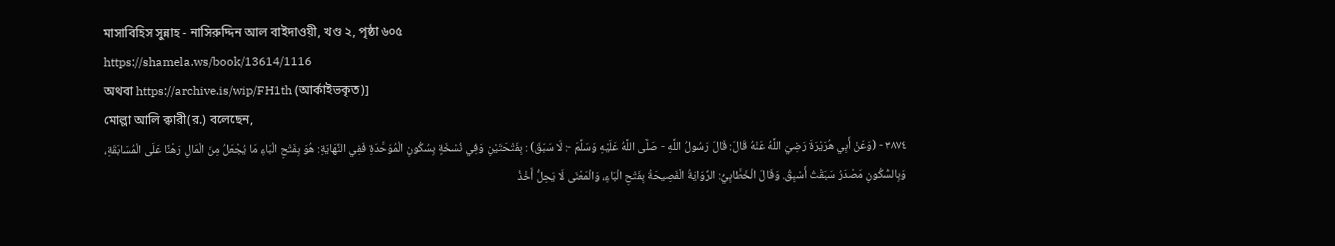মাসাবিহিস সুন্নাহ - নাসিরুদ্দিন আল বাইদাওয়ী, খণ্ড ২, পৃষ্ঠা ৬০৫
https://shamela.ws/book/13614/1116
অথবা https://archive.is/wip/FH1th (আর্কাইভকৃত)]
মোল্লা আলি ক্বারী(র.) বলেছেন,
٣٨٧٤ - (وَعَنْ أَبِي هُرَيْرَةَ رَضِيَ اللَّهُ عَنْهُ قَالَ: قَالَ رَسُولُ اللَّهِ - صَلَّى اللَّهُ عَلَيْهِ وَسَلَّمَ -: لَا سَبَقَ) : بِفَتْحَتَيْنِ وَفِي نُسْخَةٍ بِسُكُونِ الْمُوَحَّدَةِ فَفِي النِّهَايَةِ: هُوَ بِفَتْحِ الْبَاءِ مَا يُجْعَلُ مِنَ الْمَالِ رَهْنًا عَلَى الْمُسَابَقَةِ، وَبِالسُّكُونِ مَصْدَرُ سَبَقْتُ أَسْبِقُ. وَقَالَ الْخَطَّابِيُّ: الرِّوَايَةُ الْفَصِيحَةُ بِفَتْحِ الْبَاءِ، وَالْمَعْنَى لَا يَحِلُّ أَخْذُ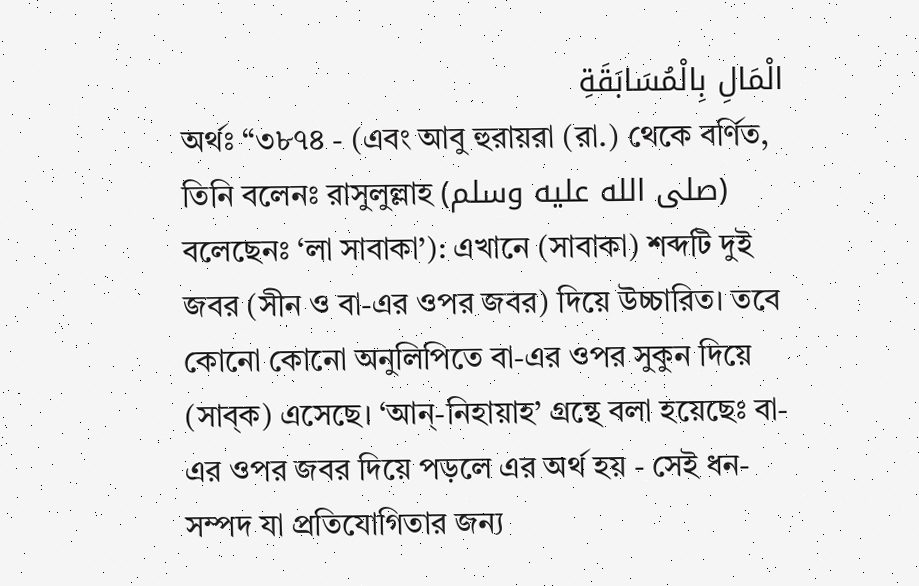الْمَالِ بِالْمُسَابَقَةِ
অর্থঃ “৩৮৭৪ - (এবং আবু হুরায়রা (রা.) থেকে বর্ণিত, তিনি বলেনঃ রাসুলুল্লাহ (صلى الله عليه وسلم) বলেছেনঃ ‘লা সাবাকা’): এখানে (সাবাকা) শব্দটি দুই জবর (সীন ও বা-এর ওপর জবর) দিয়ে উচ্চারিত। তবে কোনো কোনো অনুলিপিতে বা-এর ওপর সুকুন দিয়ে (সাব্ক) এসেছে। ‘আন্-নিহায়াহ’ গ্রন্থে বলা হয়েছেঃ বা-এর ওপর জবর দিয়ে পড়লে এর অর্থ হয় - সেই ধন-সম্পদ যা প্রতিযোগিতার জন্য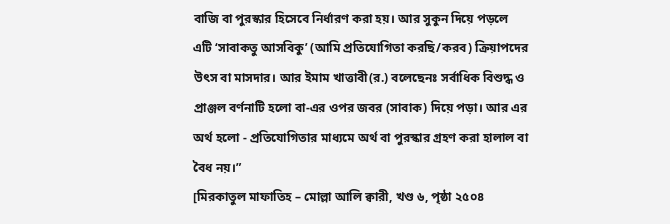বাজি বা পুরস্কার হিসেবে নির্ধারণ করা হয়। আর সুকুন দিয়ে পড়লে এটি ‘সাবাকতু আসবিকু’ (আমি প্রতিযোগিতা করছি/করব) ক্রিয়াপদের উৎস বা মাসদার। আর ইমাম খাত্তাবী(র.) বলেছেনঃ সর্বাধিক বিশুদ্ধ ও প্রাঞ্জল বর্ণনাটি হলো বা-এর ওপর জবর (সাবাক) দিয়ে পড়া। আর এর অর্থ হলো - প্রতিযোগিতার মাধ্যমে অর্থ বা পুরস্কার গ্রহণ করা হালাল বা বৈধ নয়।”
[মিরকাতুল মাফাতিহ – মোল্লা আলি ক্বারী, খণ্ড ৬, পৃষ্ঠা ২৫০৪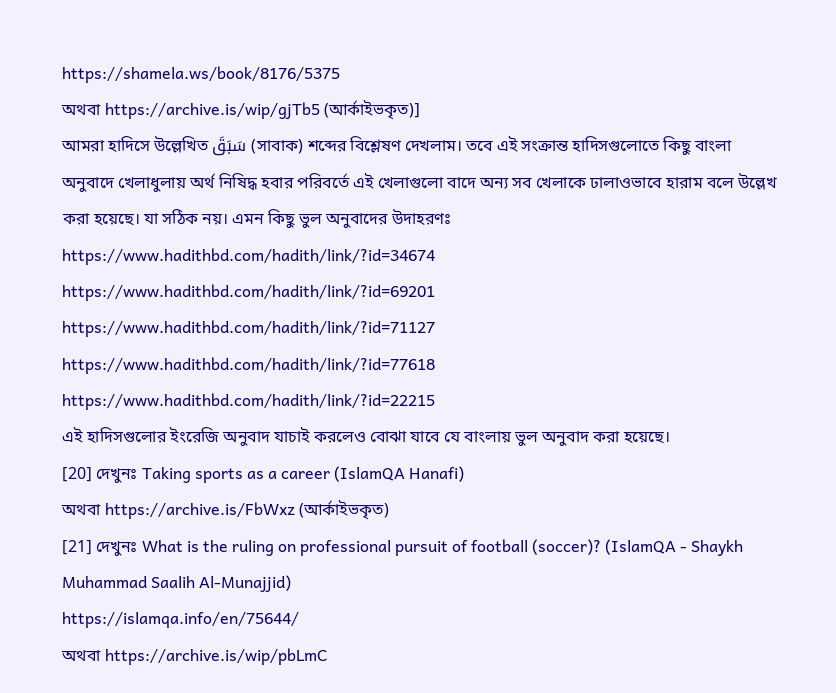https://shamela.ws/book/8176/5375
অথবা https://archive.is/wip/gjTb5 (আর্কাইভকৃত)]
আমরা হাদিসে উল্লেখিত سَبَقَ (সাবাক) শব্দের বিশ্লেষণ দেখলাম। তবে এই সংক্রান্ত হাদিসগুলোতে কিছু বাংলা অনুবাদে খেলাধুলায় অর্থ নিষিদ্ধ হবার পরিবর্তে এই খেলাগুলো বাদে অন্য সব খেলাকে ঢালাওভাবে হারাম বলে উল্লেখ করা হয়েছে। যা সঠিক নয়। এমন কিছু ভুল অনুবাদের উদাহরণঃ
https://www.hadithbd.com/hadith/link/?id=34674
https://www.hadithbd.com/hadith/link/?id=69201
https://www.hadithbd.com/hadith/link/?id=71127
https://www.hadithbd.com/hadith/link/?id=77618
https://www.hadithbd.com/hadith/link/?id=22215
এই হাদিসগুলোর ইংরেজি অনুবাদ যাচাই করলেও বোঝা যাবে যে বাংলায় ভুল অনুবাদ করা হয়েছে।
[20] দেখুনঃ Taking sports as a career (IslamQA Hanafi)
অথবা https://archive.is/FbWxz (আর্কাইভকৃত)
[21] দেখুনঃ What is the ruling on professional pursuit of football (soccer)? (IslamQA - Shaykh Muhammad Saalih Al-Munajjid)
https://islamqa.info/en/75644/
অথবা https://archive.is/wip/pbLmC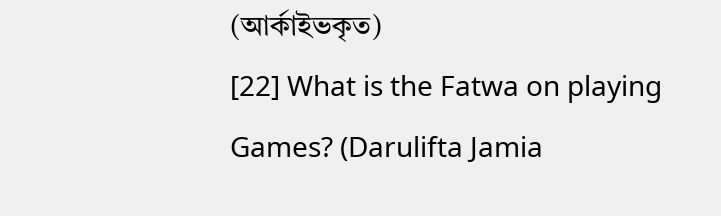(আর্কাইভকৃত)
[22] What is the Fatwa on playing Games? (Darulifta Jamia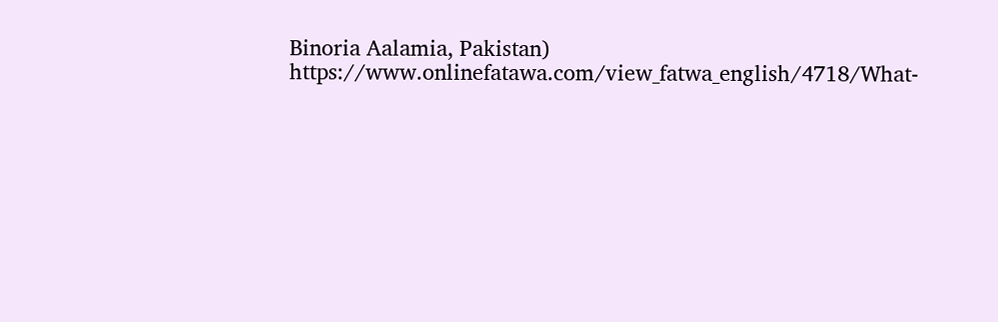Binoria Aalamia, Pakistan)
https://www.onlinefatawa.com/view_fatwa_english/4718/What-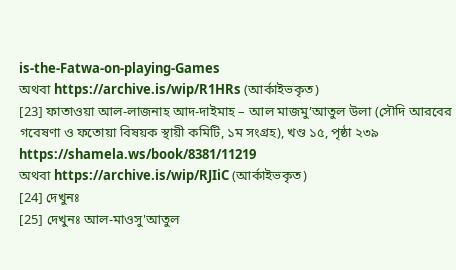is-the-Fatwa-on-playing-Games
অথবা https://archive.is/wip/R1HRs (আর্কাইভকৃত)
[23] ফাতাওয়া আল-লাজনাহ আদ-দাইমাহ – আল মাজমু’আতুল উলা (সৌদি আরবের গবেষণা ও ফতোয়া বিষয়ক স্থায়ী কমিটি, ১ম সংগ্রহ), খণ্ড ১৫, পৃষ্ঠা ২৩৯
https://shamela.ws/book/8381/11219
অথবা https://archive.is/wip/RJIiC (আর্কাইভকৃত)
[24] দেখুনঃ
[25] দেখুনঃ আল-মাওসু'আতুল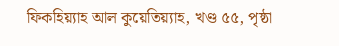ফিকহিয়্যাহ আল কুয়েতিয়্যাহ, খণ্ড ৫৫, পৃষ্ঠা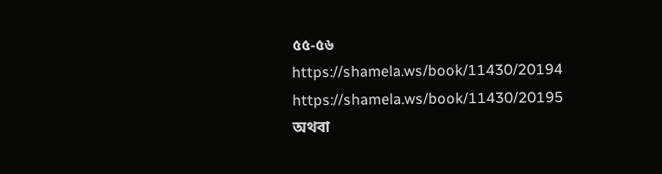৫৫-৫৬
https://shamela.ws/book/11430/20194
https://shamela.ws/book/11430/20195
অথবা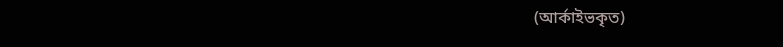(আর্কাইভকৃত)